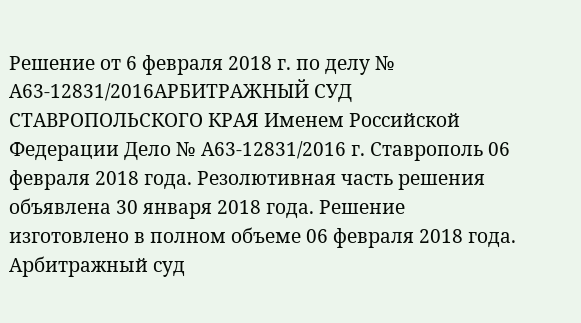Решение от 6 февраля 2018 г. по делу № А63-12831/2016АРБИТРАЖНЫЙ СУД СТАВРОПОЛЬСКОГО КРАЯ Именем Российской Федерации Дело № А63-12831/2016 г. Ставрополь 06 февраля 2018 года. Резолютивная часть решения объявлена 30 января 2018 года. Решение изготовлено в полном объеме 06 февраля 2018 года. Арбитражный суд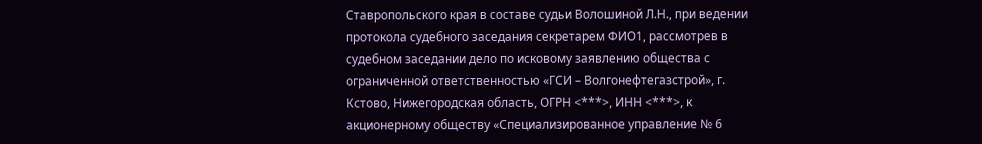Ставропольского края в составе судьи Волошиной Л.Н., при ведении протокола судебного заседания секретарем ФИО1, рассмотрев в судебном заседании дело по исковому заявлению общества с ограниченной ответственностью «ГСИ – Волгонефтегазстрой», г. Кстово, Нижегородская область, ОГРН <***>, ИНН <***>, к акционерному обществу «Специализированное управление № 6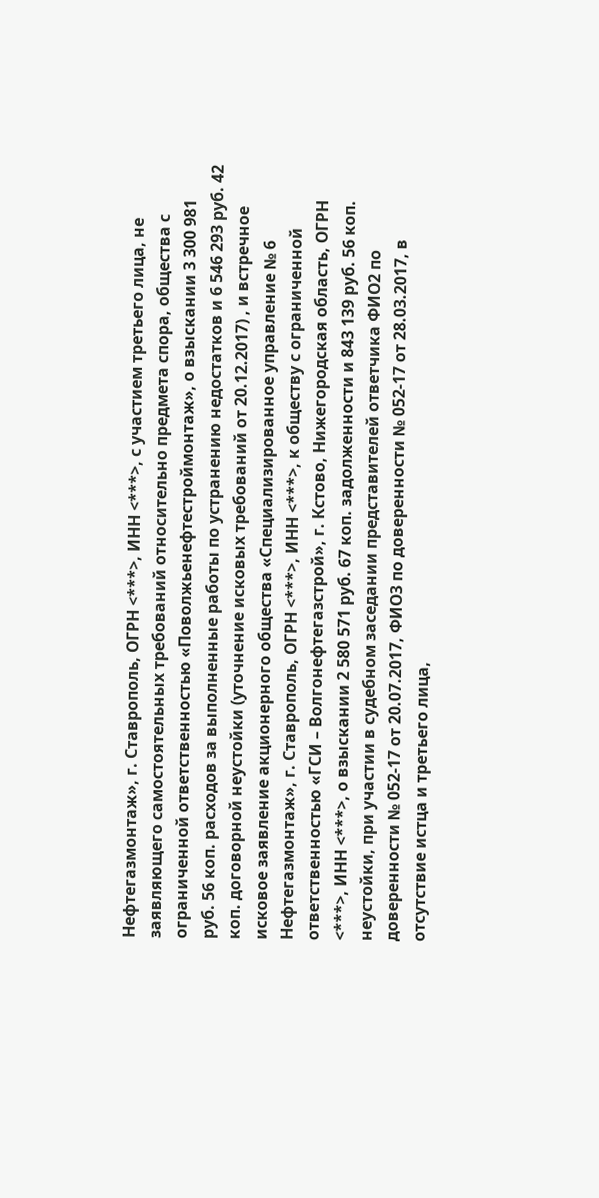Нефтегазмонтаж», г. Ставрополь, ОГРН <***>, ИНН <***>, с участием третьего лица, не заявляющего самостоятельных требований относительно предмета спора, общества с ограниченной ответственностью «Поволжьенефтестроймонтаж», о взыскании 3 300 981 руб. 56 коп. расходов за выполненные работы по устранению недостатков и 6 546 293 руб. 42 коп. договорной неустойки (уточнение исковых требований от 20.12.2017) , и встречное исковое заявление акционерного общества «Специализированное управление № 6 Нефтегазмонтаж», г. Ставрополь, ОГРН <***>, ИНН <***>, к обществу с ограниченной ответственностью «ГСИ – Волгонефтегазстрой», г. Кстово, Нижегородская область, ОГРН <***>, ИНН <***>, о взыскании 2 580 571 руб. 67 коп. задолженности и 843 139 руб. 56 коп. неустойки, при участии в судебном заседании представителей ответчика ФИО2 по доверенности № 052-17 от 20.07.2017, ФИО3 по доверенности № 052-17 от 28.03.2017, в отсутствие истца и третьего лица,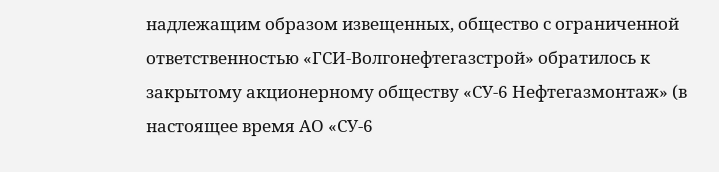надлежащим образом извещенных, общество с ограниченной ответственностью «ГСИ-Волгонефтегазстрой» обратилось к закрытому акционерному обществу «СУ-6 Нефтегазмонтаж» (в настоящее время АО «СУ-6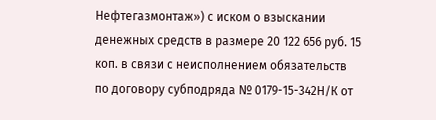Нефтегазмонтаж») с иском о взыскании денежных средств в размере 20 122 656 руб. 15 коп. в связи с неисполнением обязательств по договору субподряда № 0179-15-342Н/К от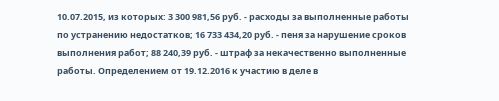10.07.2015, из которых: 3 300 981,56 руб. - расходы за выполненные работы по устранению недостатков; 16 733 434,20 руб. - пеня за нарушение сроков выполнения работ; 88 240,39 руб. - штраф за некачественно выполненные работы. Определением от 19.12.2016 к участию в деле в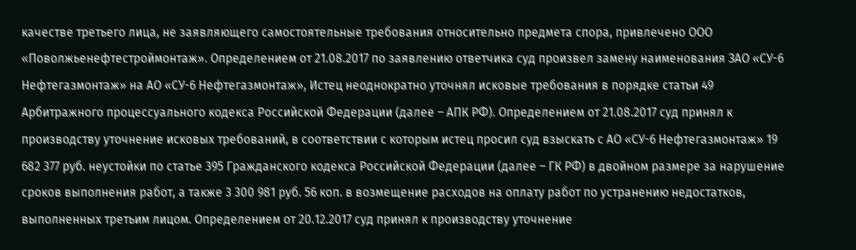качестве третьего лица, не заявляющего самостоятельные требования относительно предмета спора, привлечено ООО «Поволжьенефтестроймонтаж». Определением от 21.08.2017 по заявлению ответчика суд произвел замену наименования ЗАО «СУ-6 Нефтегазмонтаж» на АО «СУ-6 Нефтегазмонтаж», Истец неоднократно уточнял исковые требования в порядке статьи 49 Арбитражного процессуального кодекса Российской Федерации (далее – АПК РФ). Определением от 21.08.2017 суд принял к производству уточнение исковых требований, в соответствии с которым истец просил суд взыскать с АО «СУ-6 Нефтегазмонтаж» 19 682 377 руб. неустойки по статье 395 Гражданского кодекса Российской Федерации (далее – ГК РФ) в двойном размере за нарушение сроков выполнения работ, а также 3 300 981 руб. 56 коп. в возмещение расходов на оплату работ по устранению недостатков, выполненных третьим лицом. Определением от 20.12.2017 суд принял к производству уточнение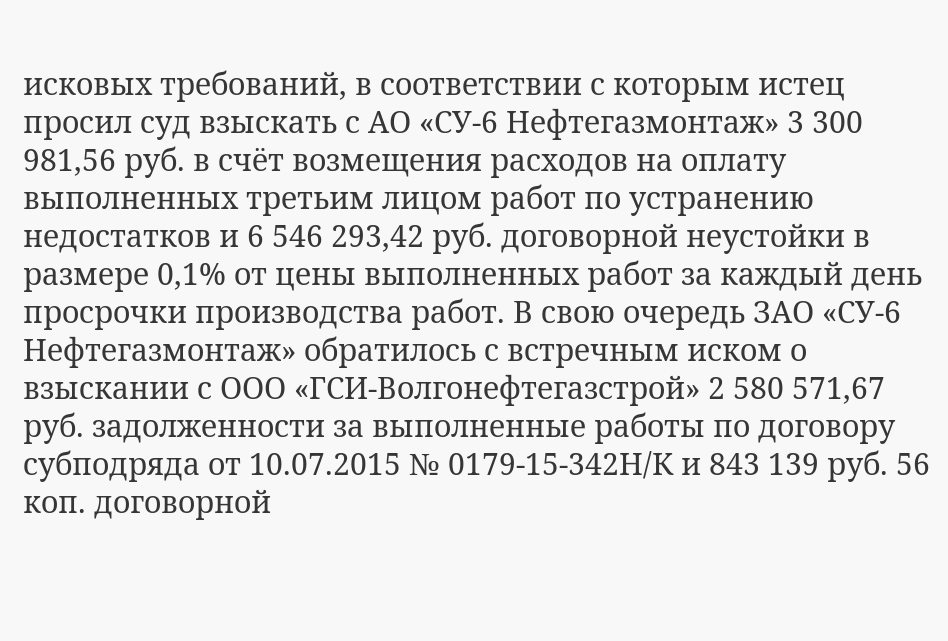исковых требований, в соответствии с которым истец просил суд взыскать с АО «СУ-6 Нефтегазмонтаж» 3 300 981,56 руб. в счёт возмещения расходов на оплату выполненных третьим лицом работ по устранению недостатков и 6 546 293,42 руб. договорной неустойки в размере 0,1% от цены выполненных работ за каждый день просрочки производства работ. В свою очередь ЗАО «СУ-6 Нефтегазмонтаж» обратилось с встречным иском о взыскании с ООО «ГСИ-Волгонефтегазстрой» 2 580 571,67 руб. задолженности за выполненные работы по договору субподряда от 10.07.2015 № 0179-15-342Н/К и 843 139 руб. 56 коп. договорной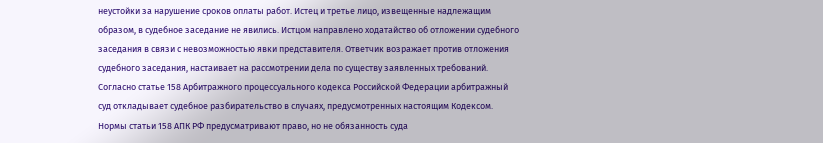неустойки за нарушение сроков оплаты работ. Истец и третье лицо, извещенные надлежащим образом, в судебное заседание не явились. Истцом направлено ходатайство об отложении судебного заседания в связи с невозможностью явки представителя. Ответчик возражает против отложения судебного заседания, настаивает на рассмотрении дела по существу заявленных требований. Согласно статье 158 Арбитражного процессуального кодекса Российской Федерации арбитражный суд откладывает судебное разбирательство в случаях, предусмотренных настоящим Кодексом. Нормы статьи 158 АПК РФ предусматривают право, но не обязанность суда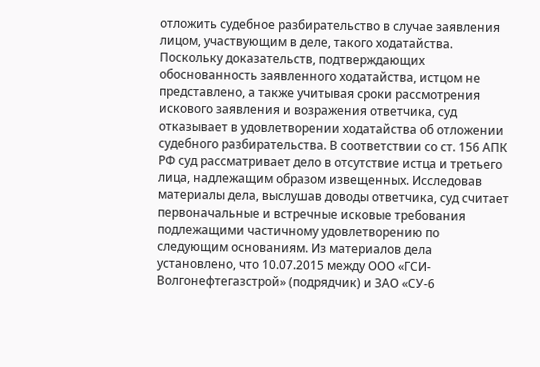отложить судебное разбирательство в случае заявления лицом, участвующим в деле, такого ходатайства. Поскольку доказательств, подтверждающих обоснованность заявленного ходатайства, истцом не представлено, а также учитывая сроки рассмотрения искового заявления и возражения ответчика, суд отказывает в удовлетворении ходатайства об отложении судебного разбирательства. В соответствии со ст. 156 АПК РФ суд рассматривает дело в отсутствие истца и третьего лица, надлежащим образом извещенных. Исследовав материалы дела, выслушав доводы ответчика, суд считает первоначальные и встречные исковые требования подлежащими частичному удовлетворению по следующим основаниям. Из материалов дела установлено, что 10.07.2015 между ООО «ГСИ-Волгонефтегазстрой» (подрядчик) и ЗАО «СУ-6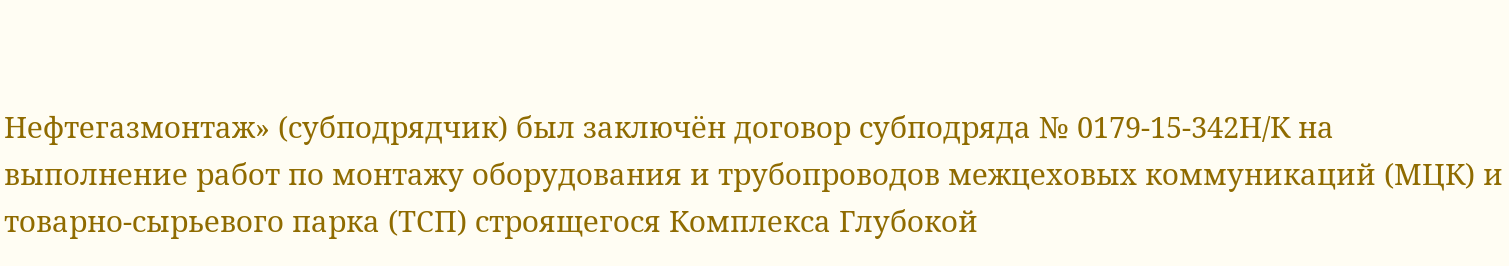Нефтегазмонтаж» (субподрядчик) был заключён договор субподряда № 0179-15-342Н/К на выполнение работ по монтажу оборудования и трубопроводов межцеховых коммуникаций (МЦК) и товарно-сырьевого парка (ТСП) строящегося Комплекса Глубокой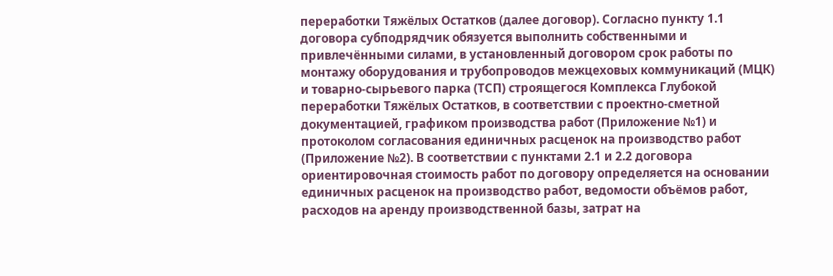переработки Тяжёлых Остатков (далее договор). Согласно пункту 1.1 договора субподрядчик обязуется выполнить собственными и привлечёнными силами, в установленный договором срок работы по монтажу оборудования и трубопроводов межцеховых коммуникаций (МЦК) и товарно-сырьевого парка (ТСП) строящегося Комплекса Глубокой переработки Тяжёлых Остатков, в соответствии с проектно-сметной документацией, графиком производства работ (Приложение №1) и протоколом согласования единичных расценок на производство работ (Приложение №2). В соответствии с пунктами 2.1 и 2.2 договора ориентировочная стоимость работ по договору определяется на основании единичных расценок на производство работ, ведомости объёмов работ, расходов на аренду производственной базы, затрат на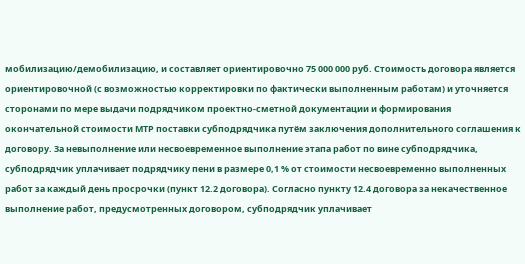мобилизацию/демобилизацию, и составляет ориентировочно 75 000 000 руб. Стоимость договора является ориентировочной (с возможностью корректировки по фактически выполненным работам) и уточняется сторонами по мере выдачи подрядчиком проектно-сметной документации и формирования окончательной стоимости МТР поставки субподрядчика путём заключения дополнительного соглашения к договору. За невыполнение или несвоевременное выполнение этапа работ по вине субподрядчика, субподрядчик уплачивает подрядчику пени в размере 0,1 % от стоимости несвоевременно выполненных работ за каждый день просрочки (пункт 12.2 договора). Согласно пункту 12.4 договора за некачественное выполнение работ, предусмотренных договором, субподрядчик уплачивает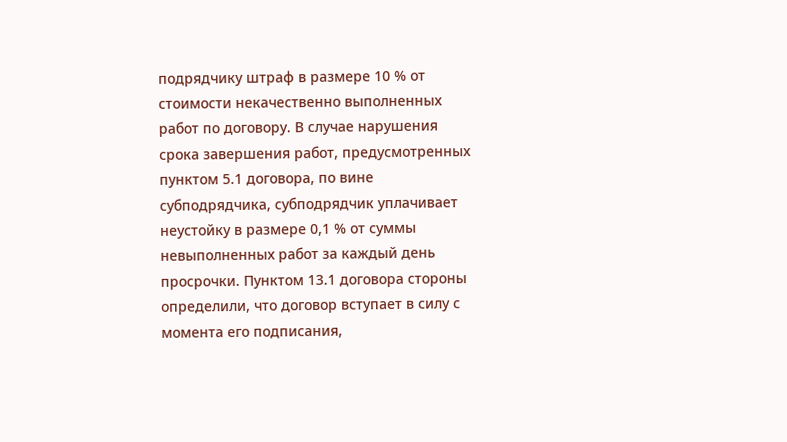подрядчику штраф в размере 10 % от стоимости некачественно выполненных работ по договору. В случае нарушения срока завершения работ, предусмотренных пунктом 5.1 договора, по вине субподрядчика, субподрядчик уплачивает неустойку в размере 0,1 % от суммы невыполненных работ за каждый день просрочки. Пунктом 13.1 договора стороны определили, что договор вступает в силу с момента его подписания,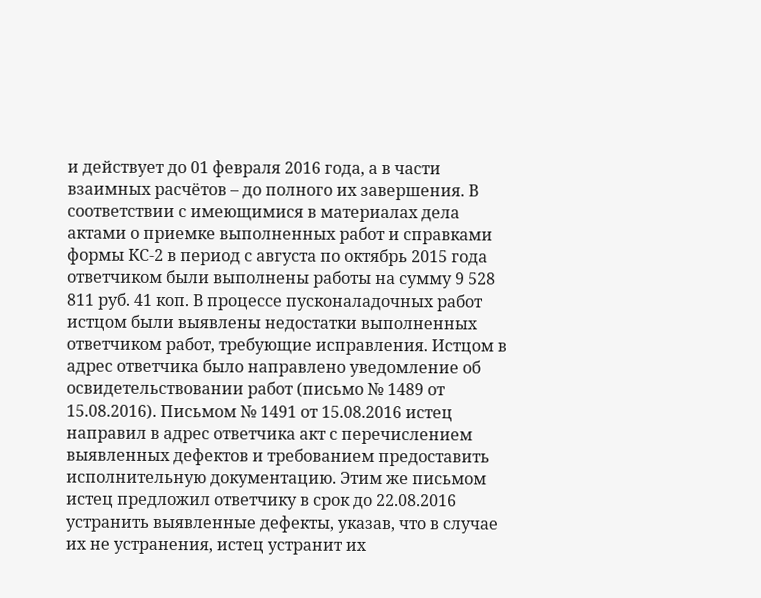и действует до 01 февраля 2016 года, а в части взаимных расчётов – до полного их завершения. В соответствии с имеющимися в материалах дела актами о приемке выполненных работ и справками формы КС-2 в период с августа по октябрь 2015 года ответчиком были выполнены работы на сумму 9 528 811 руб. 41 коп. В процессе пусконаладочных работ истцом были выявлены недостатки выполненных ответчиком работ, требующие исправления. Истцом в адрес ответчика было направлено уведомление об освидетельствовании работ (письмо № 1489 от 15.08.2016). Письмом № 1491 от 15.08.2016 истец направил в адрес ответчика акт с перечислением выявленных дефектов и требованием предоставить исполнительную документацию. Этим же письмом истец предложил ответчику в срок до 22.08.2016 устранить выявленные дефекты, указав, что в случае их не устранения, истец устранит их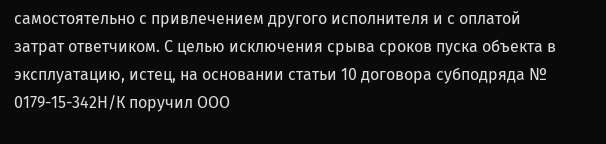самостоятельно с привлечением другого исполнителя и с оплатой затрат ответчиком. С целью исключения срыва сроков пуска объекта в эксплуатацию, истец, на основании статьи 10 договора субподряда № 0179-15-342Н/К поручил ООО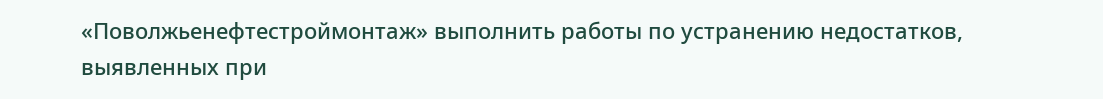«Поволжьенефтестроймонтаж» выполнить работы по устранению недостатков, выявленных при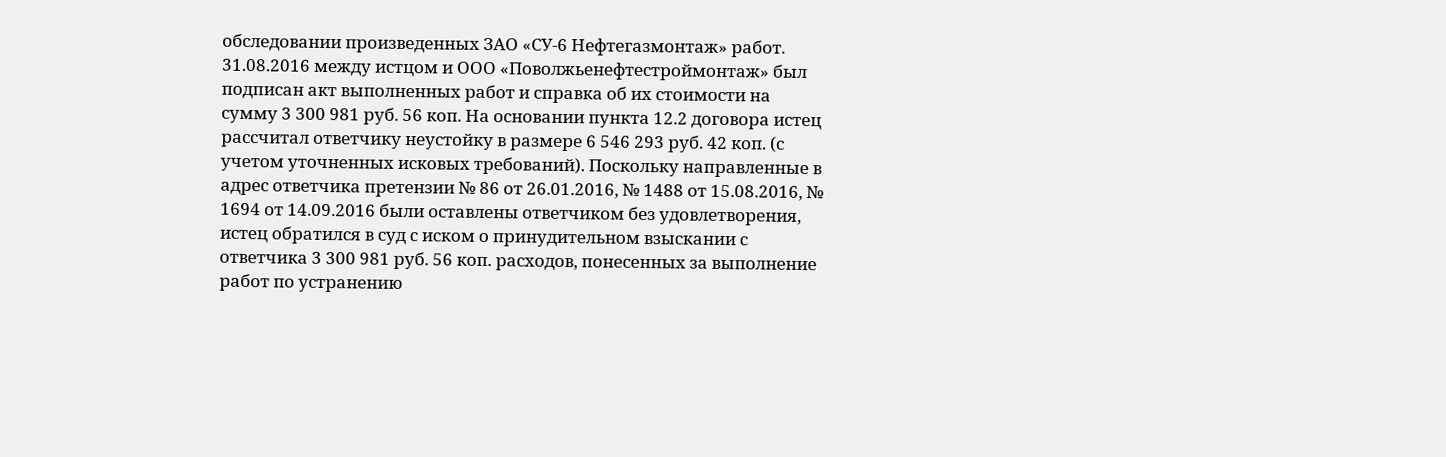обследовании произведенных ЗАО «СУ-6 Нефтегазмонтаж» работ. 31.08.2016 между истцом и ООО «Поволжьенефтестроймонтаж» был подписан акт выполненных работ и справка об их стоимости на сумму 3 300 981 руб. 56 коп. На основании пункта 12.2 договора истец рассчитал ответчику неустойку в размере 6 546 293 руб. 42 коп. (с учетом уточненных исковых требований). Поскольку направленные в адрес ответчика претензии № 86 от 26.01.2016, № 1488 от 15.08.2016, № 1694 от 14.09.2016 были оставлены ответчиком без удовлетворения, истец обратился в суд с иском о принудительном взыскании с ответчика 3 300 981 руб. 56 коп. расходов, понесенных за выполнение работ по устранению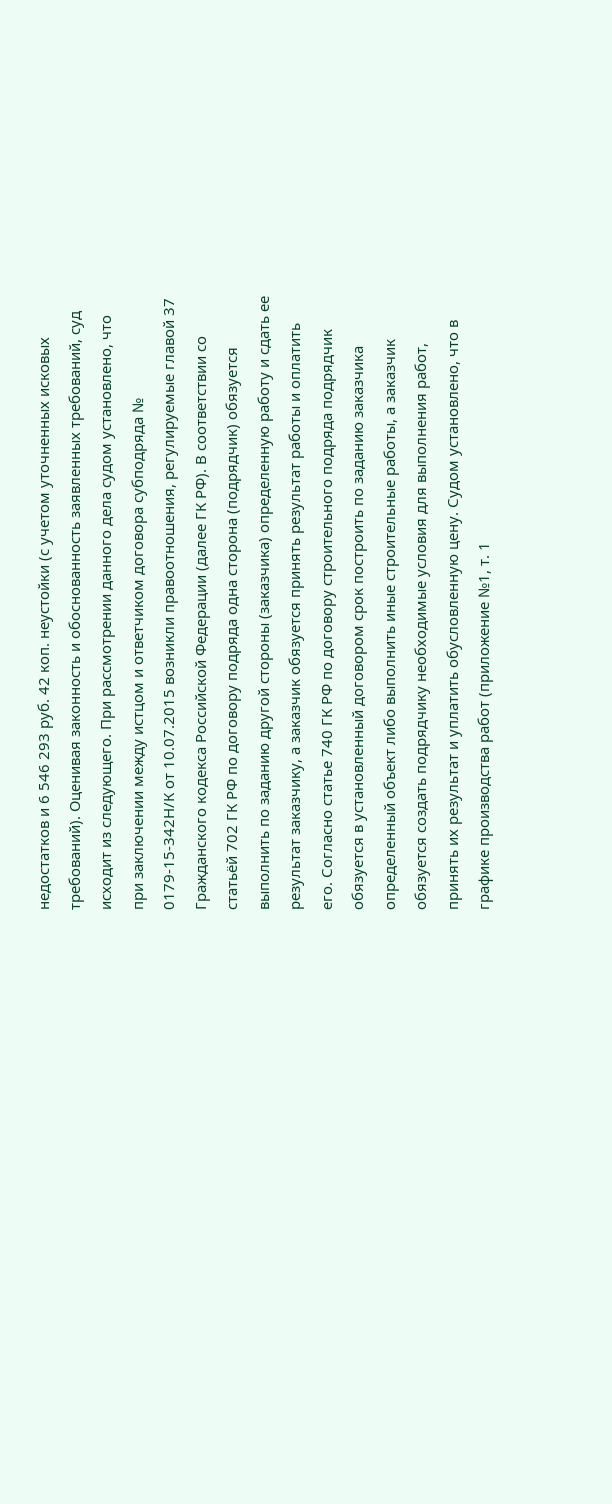недостатков и 6 546 293 руб. 42 коп. неустойки (с учетом уточненных исковых требований). Оценивая законность и обоснованность заявленных требований, суд исходит из следующего. При рассмотрении данного дела судом установлено, что при заключении между истцом и ответчиком договора субподряда № 0179-15-342Н/К от 10.07.2015 возникли правоотношения, регулируемые главой 37 Гражданского кодекса Российской Федерации (далее ГК РФ). В соответствии со статьёй 702 ГК РФ по договору подряда одна сторона (подрядчик) обязуется выполнить по заданию другой стороны (заказчика) определенную работу и сдать ее результат заказчику, а заказчик обязуется принять результат работы и оплатить его. Согласно статье 740 ГК РФ по договору строительного подряда подрядчик обязуется в установленный договором срок построить по заданию заказчика определенный объект либо выполнить иные строительные работы, а заказчик обязуется создать подрядчику необходимые условия для выполнения работ, принять их результат и уплатить обусловленную цену. Судом установлено, что в графике производства работ (приложение №1, т. 1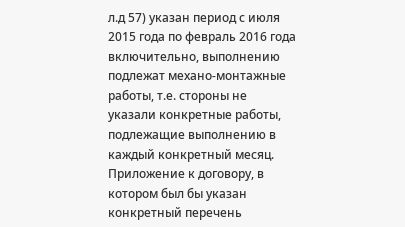л.д 57) указан период с июля 2015 года по февраль 2016 года включительно, выполнению подлежат механо-монтажные работы, т.е. стороны не указали конкретные работы, подлежащие выполнению в каждый конкретный месяц. Приложение к договору, в котором был бы указан конкретный перечень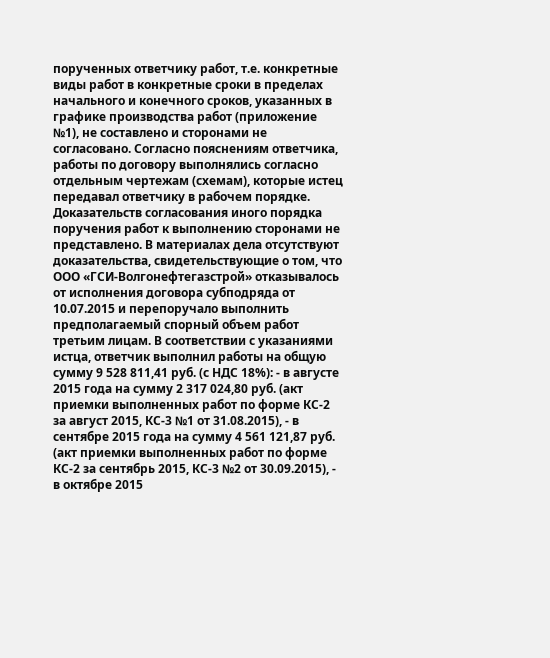порученных ответчику работ, т.е. конкретные виды работ в конкретные сроки в пределах начального и конечного сроков, указанных в графике производства работ (приложение №1), не составлено и сторонами не согласовано. Согласно пояснениям ответчика, работы по договору выполнялись согласно отдельным чертежам (схемам), которые истец передавал ответчику в рабочем порядке. Доказательств согласования иного порядка поручения работ к выполнению сторонами не представлено. В материалах дела отсутствуют доказательства, свидетельствующие о том, что ООО «ГСИ-Волгонефтегазстрой» отказывалось от исполнения договора субподряда от 10.07.2015 и перепоручало выполнить предполагаемый спорный объем работ третьим лицам. В соответствии с указаниями истца, ответчик выполнил работы на общую сумму 9 528 811,41 руб. (с НДС 18%): - в августе 2015 года на сумму 2 317 024,80 руб. (акт приемки выполненных работ по форме КС-2 за август 2015, КС-3 №1 от 31.08.2015), - в сентябре 2015 года на сумму 4 561 121,87 руб. (акт приемки выполненных работ по форме КС-2 за сентябрь 2015, КС-3 №2 от 30.09.2015), - в октябре 2015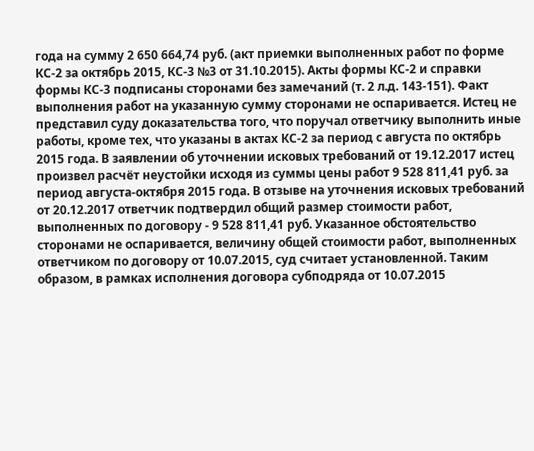года на сумму 2 650 664,74 руб. (акт приемки выполненных работ по форме КС-2 за октябрь 2015, КС-3 №3 от 31.10.2015). Акты формы КС-2 и справки формы КС-3 подписаны сторонами без замечаний (т. 2 л.д. 143-151). Факт выполнения работ на указанную сумму сторонами не оспаривается. Истец не представил суду доказательства того, что поручал ответчику выполнить иные работы, кроме тех, что указаны в актах КС-2 за период с августа по октябрь 2015 года. В заявлении об уточнении исковых требований от 19.12.2017 истец произвел расчёт неустойки исходя из суммы цены работ 9 528 811,41 руб. за период августа-октября 2015 года. В отзыве на уточнения исковых требований от 20.12.2017 ответчик подтвердил общий размер стоимости работ, выполненных по договору - 9 528 811,41 руб. Указанное обстоятельство сторонами не оспаривается, величину общей стоимости работ, выполненных ответчиком по договору от 10.07.2015, суд считает установленной. Таким образом, в рамках исполнения договора субподряда от 10.07.2015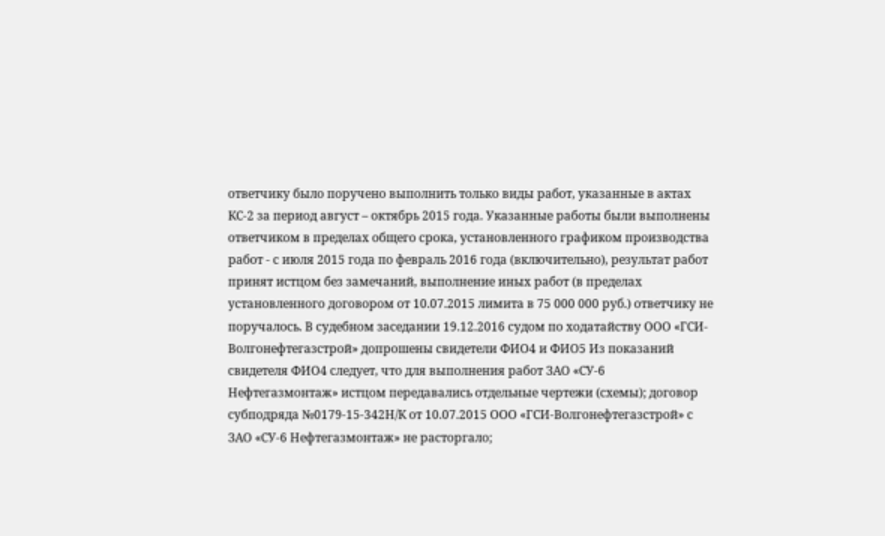ответчику было поручено выполнить только виды работ, указанные в актах КС-2 за период август – октябрь 2015 года. Указанные работы были выполнены ответчиком в пределах общего срока, установленного графиком производства работ - с июля 2015 года по февраль 2016 года (включительно), результат работ принят истцом без замечаний, выполнение иных работ (в пределах установленного договором от 10.07.2015 лимита в 75 000 000 руб.) ответчику не поручалось. В судебном заседании 19.12.2016 судом по ходатайству ООО «ГСИ-Волгонефтегазстрой» допрошены свидетели ФИО4 и ФИО5 Из показаний свидетеля ФИО4 следует, что для выполнения работ ЗАО «СУ-6 Нефтегазмонтаж» истцом передавались отдельные чертежи (схемы); договор субподряда №0179-15-342Н/К от 10.07.2015 ООО «ГСИ-Волгонефтегазстрой» с ЗАО «СУ-6 Нефтегазмонтаж» не расторгало;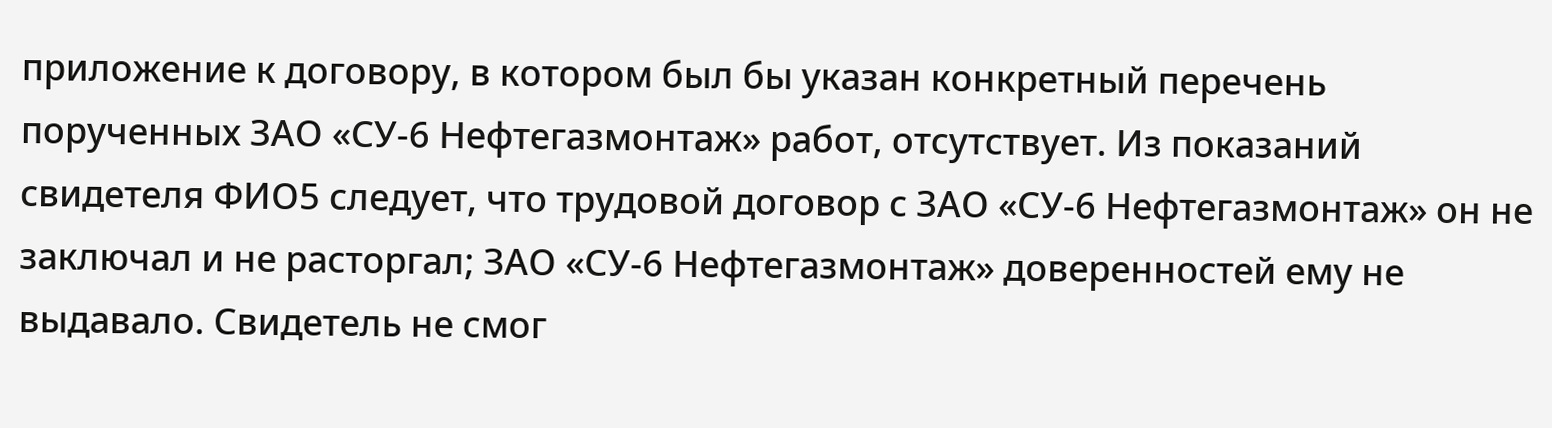приложение к договору, в котором был бы указан конкретный перечень порученных ЗАО «СУ-6 Нефтегазмонтаж» работ, отсутствует. Из показаний свидетеля ФИО5 следует, что трудовой договор с ЗАО «СУ-6 Нефтегазмонтаж» он не заключал и не расторгал; ЗАО «СУ-6 Нефтегазмонтаж» доверенностей ему не выдавало. Свидетель не смог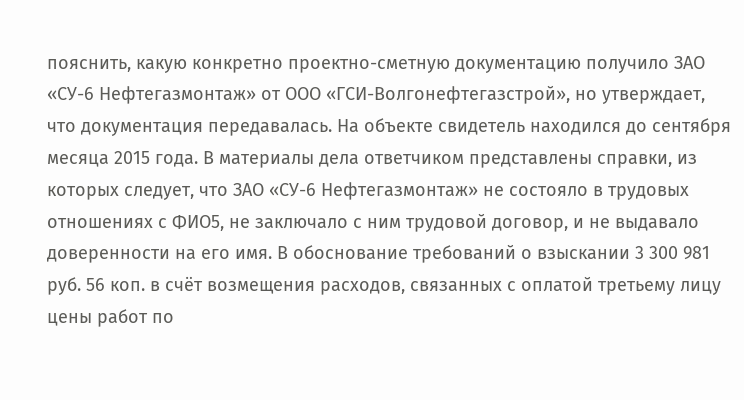пояснить, какую конкретно проектно-сметную документацию получило ЗАО «СУ-6 Нефтегазмонтаж» от ООО «ГСИ-Волгонефтегазстрой», но утверждает, что документация передавалась. На объекте свидетель находился до сентября месяца 2015 года. В материалы дела ответчиком представлены справки, из которых следует, что ЗАО «СУ-6 Нефтегазмонтаж» не состояло в трудовых отношениях с ФИО5, не заключало с ним трудовой договор, и не выдавало доверенности на его имя. В обоснование требований о взыскании 3 300 981 руб. 56 коп. в счёт возмещения расходов, связанных с оплатой третьему лицу цены работ по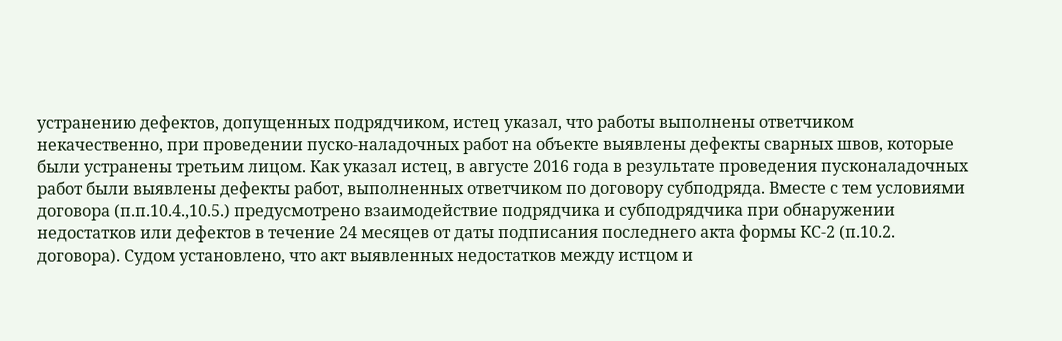устранению дефектов, допущенных подрядчиком, истец указал, что работы выполнены ответчиком некачественно, при проведении пуско-наладочных работ на объекте выявлены дефекты сварных швов, которые были устранены третьим лицом. Как указал истец, в августе 2016 года в результате проведения пусконаладочных работ были выявлены дефекты работ, выполненных ответчиком по договору субподряда. Вместе с тем условиями договора (п.п.10.4.,10.5.) предусмотрено взаимодействие подрядчика и субподрядчика при обнаружении недостатков или дефектов в течение 24 месяцев от даты подписания последнего акта формы КС-2 (п.10.2. договора). Судом установлено, что акт выявленных недостатков между истцом и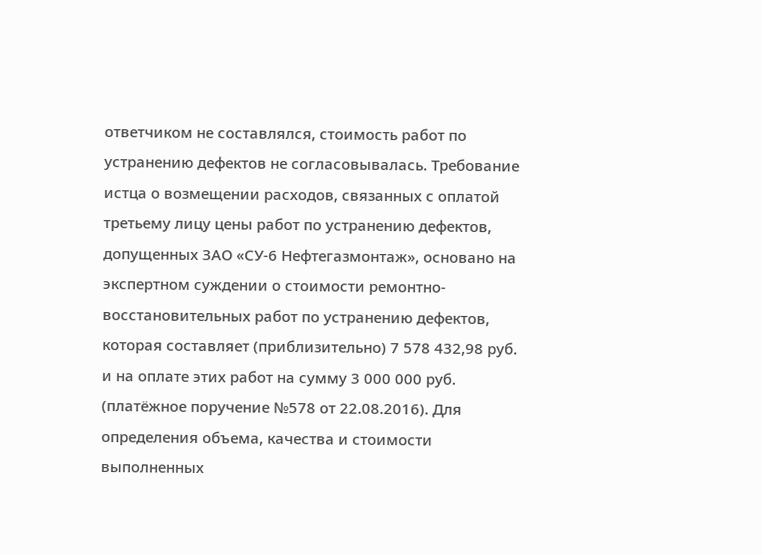ответчиком не составлялся, стоимость работ по устранению дефектов не согласовывалась. Требование истца о возмещении расходов, связанных с оплатой третьему лицу цены работ по устранению дефектов, допущенных ЗАО «СУ-6 Нефтегазмонтаж», основано на экспертном суждении о стоимости ремонтно-восстановительных работ по устранению дефектов, которая составляет (приблизительно) 7 578 432,98 руб. и на оплате этих работ на сумму 3 000 000 руб. (платёжное поручение №578 от 22.08.2016). Для определения объема, качества и стоимости выполненных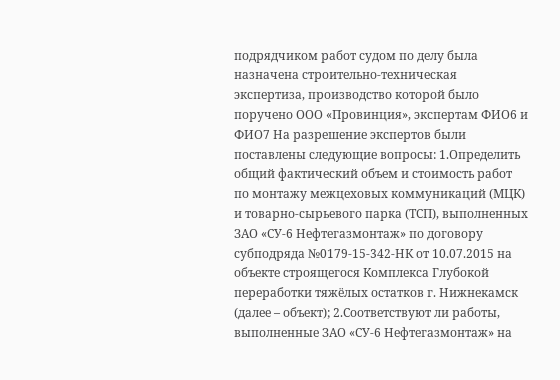подрядчиком работ судом по делу была назначена строительно-техническая экспертиза, производство которой было поручено ООО «Провинция», экспертам ФИО6 и ФИО7 На разрешение экспертов были поставлены следующие вопросы: 1.Определить общий фактический объем и стоимость работ по монтажу межцеховых коммуникаций (МЦК) и товарно-сырьевого парка (ТСП), выполненных ЗАО «СУ-6 Нефтегазмонтаж» по договору субподряда №0179-15-342-НК от 10.07.2015 на объекте строящегося Комплекса Глубокой переработки тяжёлых остатков г. Нижнекамск (далее – объект); 2.Соответствуют ли работы, выполненные ЗАО «СУ-6 Нефтегазмонтаж» на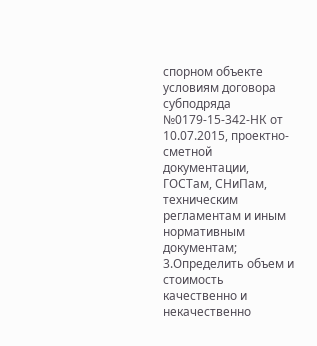спорном объекте условиям договора субподряда №0179-15-342-НК от 10.07.2015, проектно-сметной документации, ГОСТам, СНиПам, техническим регламентам и иным нормативным документам; 3.Определить объем и стоимость качественно и некачественно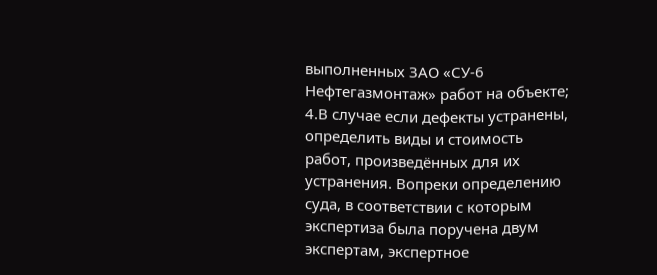выполненных ЗАО «СУ-6 Нефтегазмонтаж» работ на объекте; 4.В случае если дефекты устранены, определить виды и стоимость работ, произведённых для их устранения. Вопреки определению суда, в соответствии с которым экспертиза была поручена двум экспертам, экспертное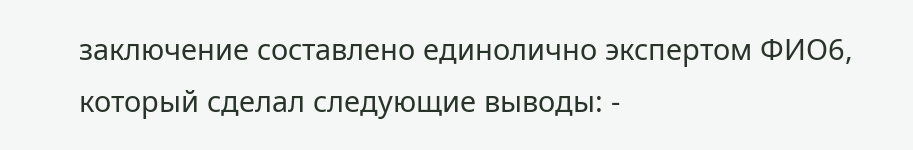заключение составлено единолично экспертом ФИО6, который сделал следующие выводы: -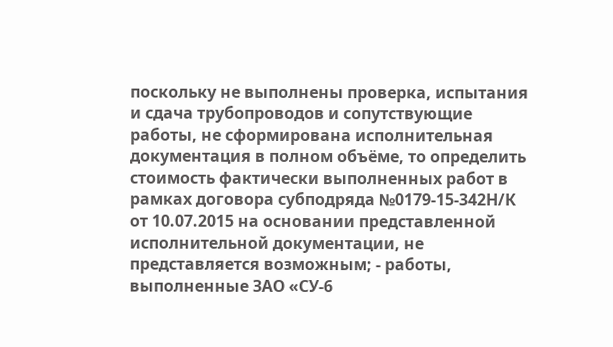поскольку не выполнены проверка, испытания и сдача трубопроводов и сопутствующие работы, не сформирована исполнительная документация в полном объёме, то определить стоимость фактически выполненных работ в рамках договора субподряда №0179-15-342Н/К от 10.07.2015 на основании представленной исполнительной документации, не представляется возможным; - работы, выполненные ЗАО «СУ-6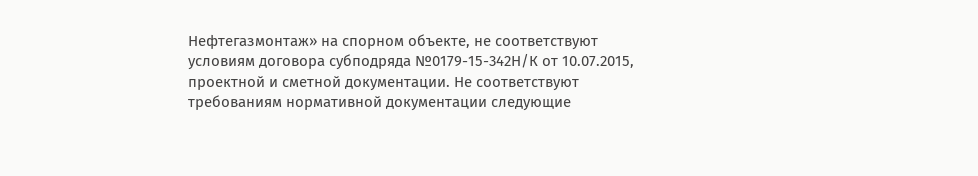Нефтегазмонтаж» на спорном объекте, не соответствуют условиям договора субподряда №0179-15-342Н/К от 10.07.2015, проектной и сметной документации. Не соответствуют требованиям нормативной документации следующие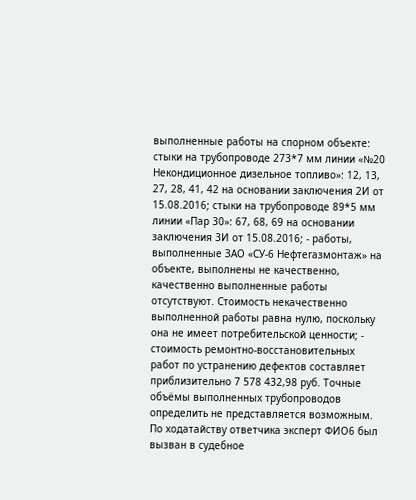выполненные работы на спорном объекте: стыки на трубопроводе 273*7 мм линии «№20 Некондиционное дизельное топливо»: 12, 13, 27, 28, 41, 42 на основании заключения 2И от 15.08.2016; стыки на трубопроводе 89*5 мм линии «Пар 30»: 67, 68, 69 на основании заключения 3И от 15.08.2016; - работы, выполненные ЗАО «СУ-6 Нефтегазмонтаж» на объекте, выполнены не качественно, качественно выполненные работы отсутствуют. Стоимость некачественно выполненной работы равна нулю, поскольку она не имеет потребительской ценности; - стоимость ремонтно-восстановительных работ по устранению дефектов составляет приблизительно 7 578 432,98 руб. Точные объёмы выполненных трубопроводов определить не представляется возможным. По ходатайству ответчика эксперт ФИО6 был вызван в судебное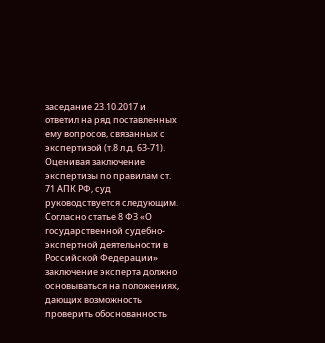заседание 23.10.2017 и ответил на ряд поставленных ему вопросов, связанных с экспертизой (т.8 л.д. 63-71). Оценивая заключение экспертизы по правилам ст. 71 АПК РФ, суд руководствуется следующим. Согласно статье 8 ФЗ «О государственной судебно-экспертной деятельности в Российской Федерации» заключение эксперта должно основываться на положениях, дающих возможность проверить обоснованность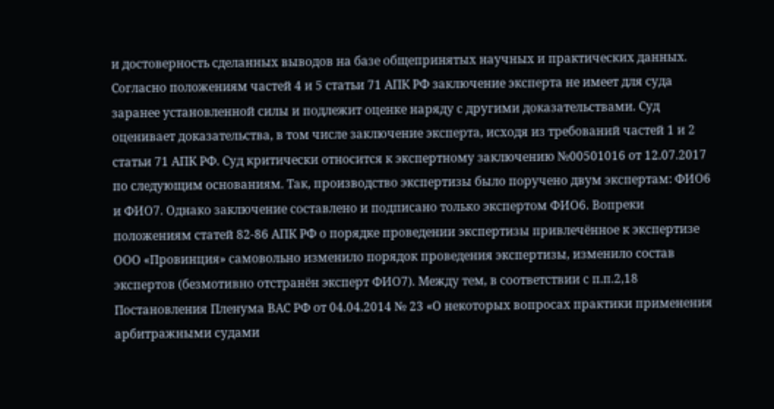и достоверность сделанных выводов на базе общепринятых научных и практических данных. Согласно положениям частей 4 и 5 статьи 71 АПК РФ заключение эксперта не имеет для суда заранее установленной силы и подлежит оценке наряду с другими доказательствами. Суд оценивает доказательства, в том числе заключение эксперта, исходя из требований частей 1 и 2 статьи 71 АПК РФ. Суд критически относится к экспертному заключению №00501016 от 12.07.2017 по следующим основаниям. Так, производство экспертизы было поручено двум экспертам: ФИО6 и ФИО7. Однако заключение составлено и подписано только экспертом ФИО6. Вопреки положениям статей 82-86 АПК РФ о порядке проведении экспертизы привлечённое к экспертизе ООО «Провинция» самовольно изменило порядок проведения экспертизы, изменило состав экспертов (безмотивно отстранён эксперт ФИО7). Между тем, в соответствии с п.п.2,18 Постановления Пленума ВАС РФ от 04.04.2014 № 23 «О некоторых вопросах практики применения арбитражными судами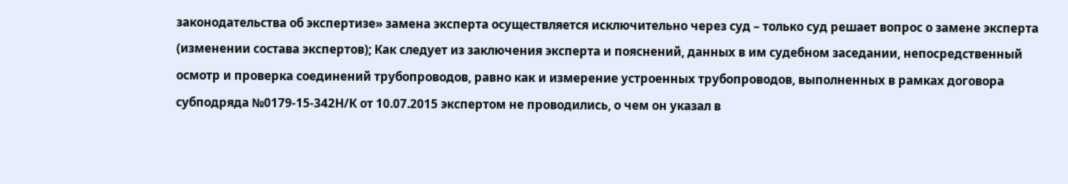законодательства об экспертизе» замена эксперта осуществляется исключительно через суд – только суд решает вопрос о замене эксперта (изменении состава экспертов); Как следует из заключения эксперта и пояснений, данных в им судебном заседании, непосредственный осмотр и проверка соединений трубопроводов, равно как и измерение устроенных трубопроводов, выполненных в рамках договора субподряда №0179-15-342Н/К от 10.07.2015 экспертом не проводились, о чем он указал в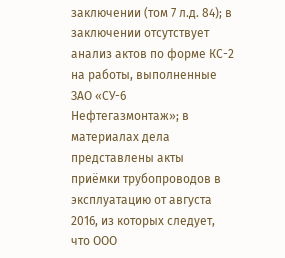заключении (том 7 л.д. 84); в заключении отсутствует анализ актов по форме КС-2 на работы, выполненные ЗАО «СУ-6 Нефтегазмонтаж»; в материалах дела представлены акты приёмки трубопроводов в эксплуатацию от августа 2016, из которых следует, что ООО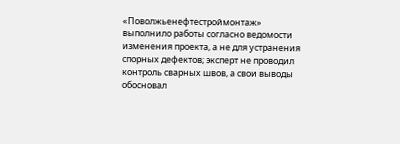«Поволжьенефтестроймонтаж» выполнило работы согласно ведомости изменения проекта, а не для устранения спорных дефектов; эксперт не проводил контроль сварных швов, а свои выводы обосновал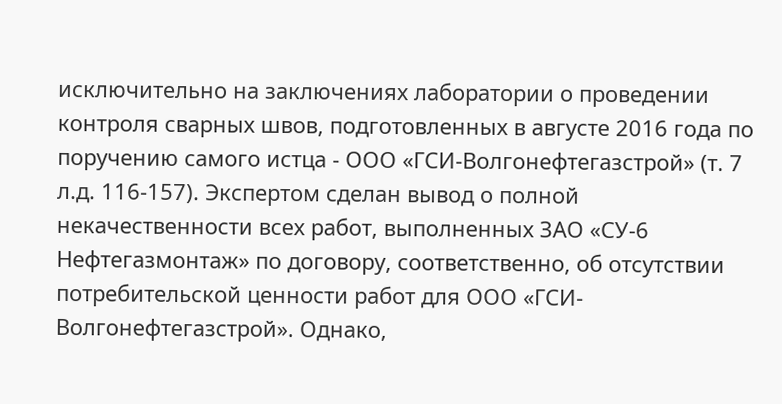исключительно на заключениях лаборатории о проведении контроля сварных швов, подготовленных в августе 2016 года по поручению самого истца - ООО «ГСИ-Волгонефтегазстрой» (т. 7 л.д. 116-157). Экспертом сделан вывод о полной некачественности всех работ, выполненных ЗАО «СУ-6 Нефтегазмонтаж» по договору, соответственно, об отсутствии потребительской ценности работ для ООО «ГСИ-Волгонефтегазстрой». Однако,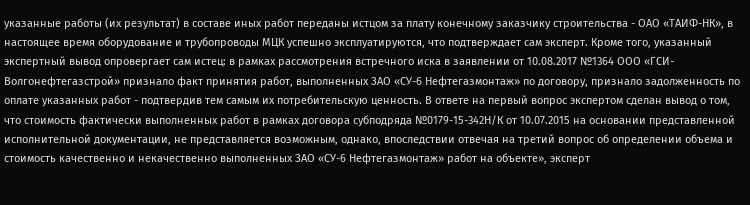указанные работы (их результат) в составе иных работ переданы истцом за плату конечному заказчику строительства - ОАО «ТАИФ-НК», в настоящее время оборудование и трубопроводы МЦК успешно эксплуатируются, что подтверждает сам эксперт. Кроме того, указанный экспертный вывод опровергает сам истец: в рамках рассмотрения встречного иска в заявлении от 10.08.2017 №1364 ООО «ГСИ-Волгонефтегазстрой» признало факт принятия работ, выполненных ЗАО «СУ-6 Нефтегазмонтаж» по договору, признало задолженность по оплате указанных работ - подтвердив тем самым их потребительскую ценность. В ответе на первый вопрос экспертом сделан вывод о том, что стоимость фактически выполненных работ в рамках договора субподряда №0179-15-342Н/К от 10.07.2015 на основании представленной исполнительной документации, не представляется возможным, однако, впоследствии отвечая на третий вопрос об определении объема и стоимость качественно и некачественно выполненных ЗАО «СУ-6 Нефтегазмонтаж» работ на объекте», эксперт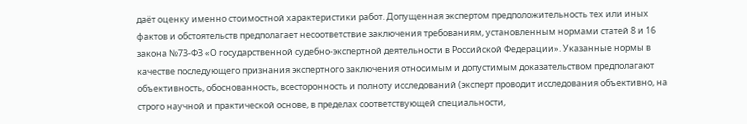даёт оценку именно стоимостной характеристики работ. Допущенная экспертом предположительность тех или иных фактов и обстоятельств предполагает несоответствие заключения требованиям, установленным нормами статей 8 и 16 закона №73-ФЗ «О государственной судебно-экспертной деятельности в Российской Федерации». Указанные нормы в качестве последующего признания экспертного заключения относимым и допустимым доказательством предполагают объективность, обоснованность, всесторонность и полноту исследований (эксперт проводит исследования объективно, на строго научной и практической основе, в пределах соответствующей специальности,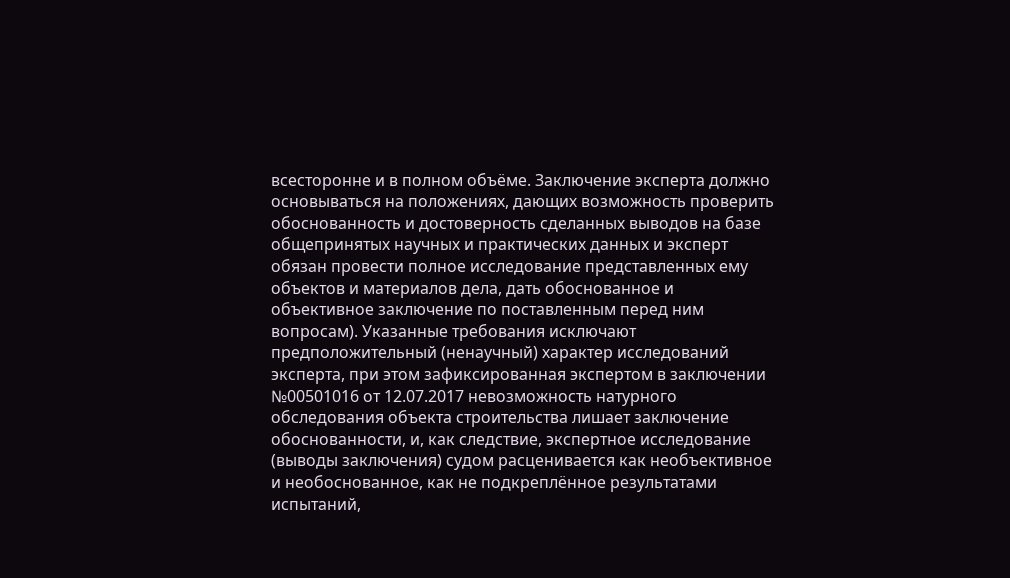всесторонне и в полном объёме. Заключение эксперта должно основываться на положениях, дающих возможность проверить обоснованность и достоверность сделанных выводов на базе общепринятых научных и практических данных и эксперт обязан провести полное исследование представленных ему объектов и материалов дела, дать обоснованное и объективное заключение по поставленным перед ним вопросам). Указанные требования исключают предположительный (ненаучный) характер исследований эксперта, при этом зафиксированная экспертом в заключении №00501016 от 12.07.2017 невозможность натурного обследования объекта строительства лишает заключение обоснованности, и, как следствие, экспертное исследование (выводы заключения) судом расценивается как необъективное и необоснованное, как не подкреплённое результатами испытаний,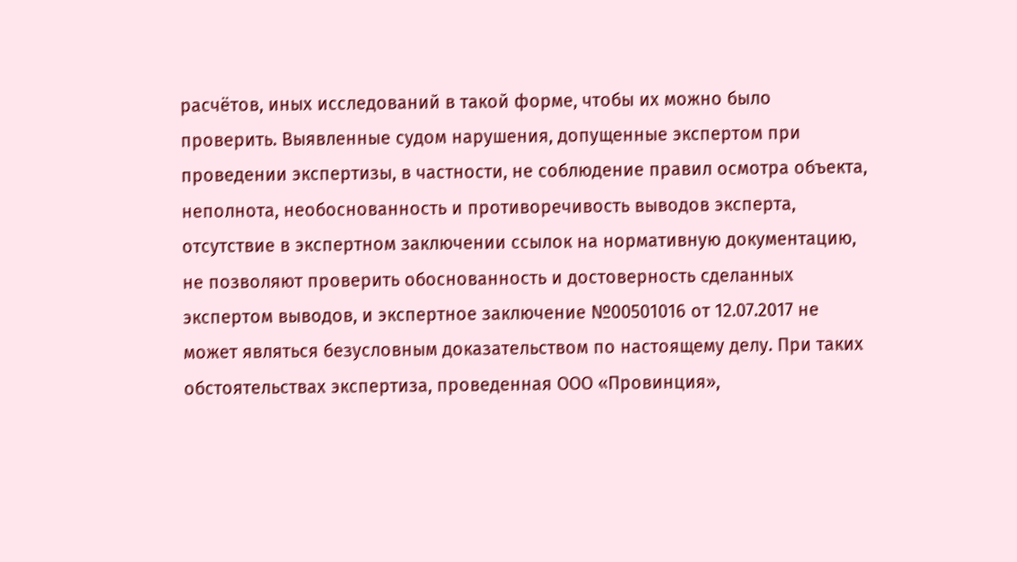расчётов, иных исследований в такой форме, чтобы их можно было проверить. Выявленные судом нарушения, допущенные экспертом при проведении экспертизы, в частности, не соблюдение правил осмотра объекта, неполнота, необоснованность и противоречивость выводов эксперта, отсутствие в экспертном заключении ссылок на нормативную документацию, не позволяют проверить обоснованность и достоверность сделанных экспертом выводов, и экспертное заключение №00501016 от 12.07.2017 не может являться безусловным доказательством по настоящему делу. При таких обстоятельствах экспертиза, проведенная ООО «Провинция»,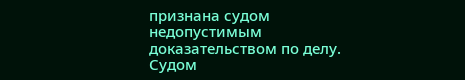признана судом недопустимым доказательством по делу. Судом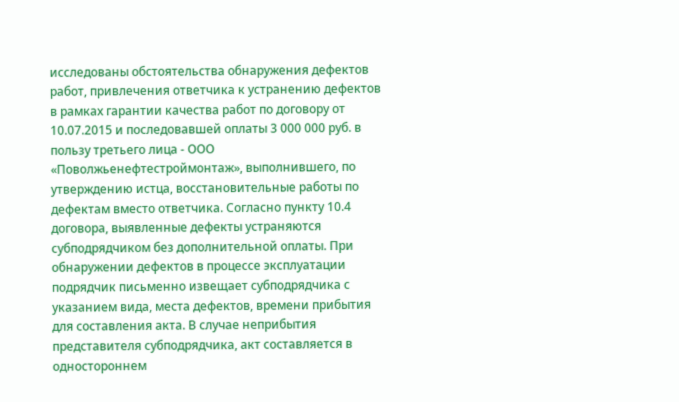исследованы обстоятельства обнаружения дефектов работ, привлечения ответчика к устранению дефектов в рамках гарантии качества работ по договору от 10.07.2015 и последовавшей оплаты 3 000 000 руб. в пользу третьего лица - ООО «Поволжьенефтестроймонтаж», выполнившего, по утверждению истца, восстановительные работы по дефектам вместо ответчика. Согласно пункту 10.4 договора, выявленные дефекты устраняются субподрядчиком без дополнительной оплаты. При обнаружении дефектов в процессе эксплуатации подрядчик письменно извещает субподрядчика с указанием вида, места дефектов, времени прибытия для составления акта. В случае неприбытия представителя субподрядчика, акт составляется в одностороннем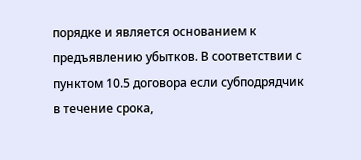порядке и является основанием к предъявлению убытков. В соответствии с пунктом 10.5 договора если субподрядчик в течение срока,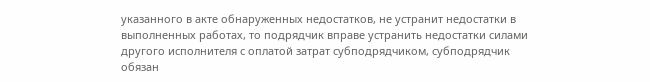указанного в акте обнаруженных недостатков, не устранит недостатки в выполненных работах, то подрядчик вправе устранить недостатки силами другого исполнителя с оплатой затрат субподрядчиком, субподрядчик обязан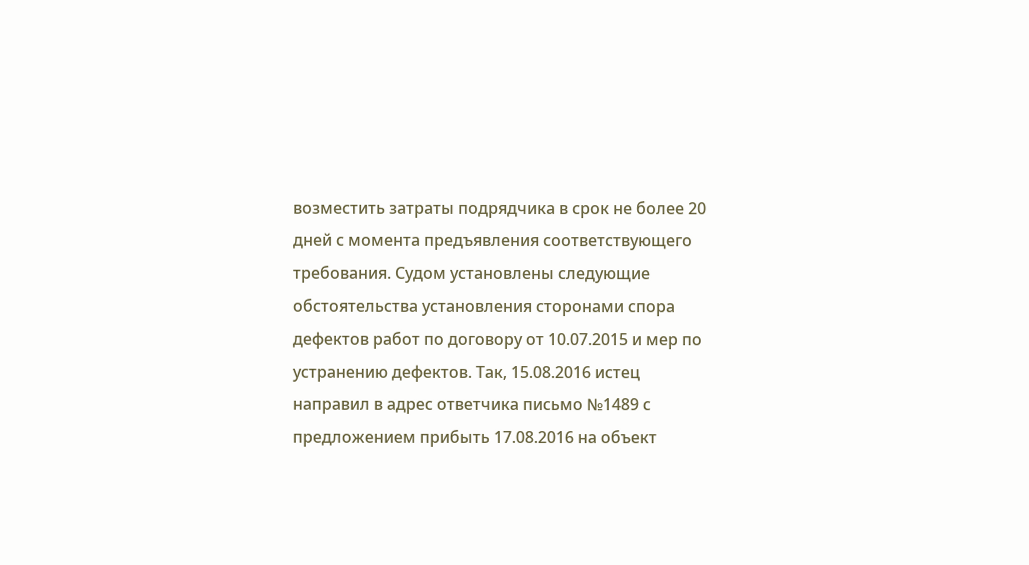возместить затраты подрядчика в срок не более 20 дней с момента предъявления соответствующего требования. Судом установлены следующие обстоятельства установления сторонами спора дефектов работ по договору от 10.07.2015 и мер по устранению дефектов. Так, 15.08.2016 истец направил в адрес ответчика письмо №1489 с предложением прибыть 17.08.2016 на объект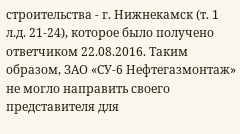строительства - г. Нижнекамск (т. 1 л.д. 21-24), которое было получено ответчиком 22.08.2016. Таким образом, ЗАО «СУ-6 Нефтегазмонтаж» не могло направить своего представителя для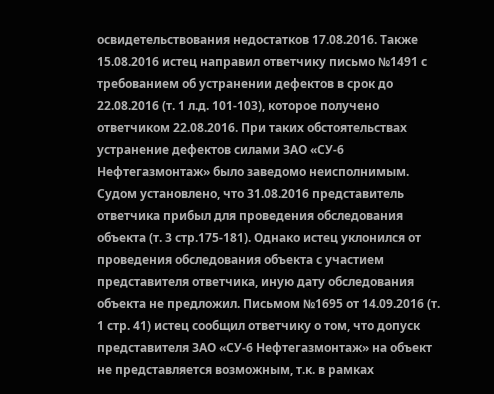освидетельствования недостатков 17.08.2016. Также 15.08.2016 истец направил ответчику письмо №1491 с требованием об устранении дефектов в срок до 22.08.2016 (т. 1 л.д. 101-103), которое получено ответчиком 22.08.2016. При таких обстоятельствах устранение дефектов силами ЗАО «СУ-6 Нефтегазмонтаж» было заведомо неисполнимым. Судом установлено, что 31.08.2016 представитель ответчика прибыл для проведения обследования объекта (т. 3 стр.175-181). Однако истец уклонился от проведения обследования объекта с участием представителя ответчика, иную дату обследования объекта не предложил. Письмом №1695 от 14.09.2016 (т. 1 стр. 41) истец сообщил ответчику о том, что допуск представителя ЗАО «СУ-6 Нефтегазмонтаж» на объект не представляется возможным, т.к. в рамках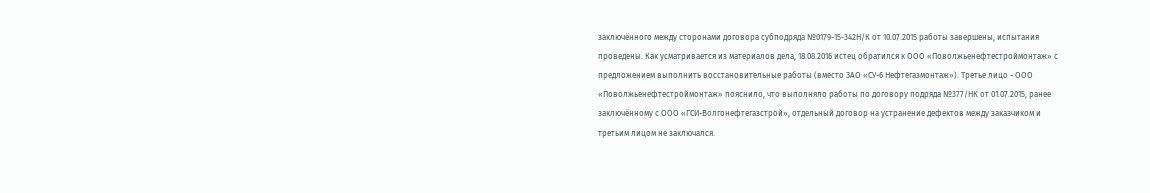заключённого между сторонами договора субподряда №0179-15-342Н/К от 10.07.2015 работы завершены, испытания проведены. Как усматривается из материалов дела, 18.08.2016 истец обратился к ООО «Поволжьенефтестроймонтаж» с предложением выполнить восстановительные работы (вместо ЗАО «СУ-6 Нефтегазмонтаж»). Третье лицо - ООО «Поволжьенефтестроймонтаж» пояснило, что выполняло работы по договору подряда №377/НК от 01.07.2015, ранее заключённому с ООО «ГСИ-Волгонефтегазстрой», отдельный договор на устранение дефектов между заказчиком и третьим лицом не заключался.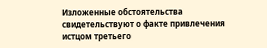Изложенные обстоятельства свидетельствуют о факте привлечения истцом третьего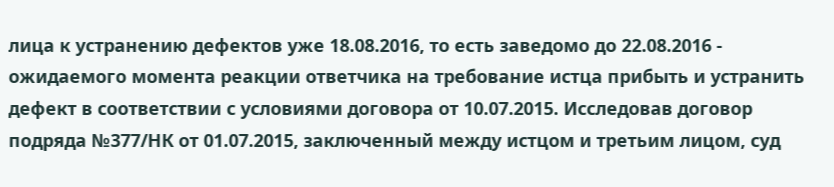лица к устранению дефектов уже 18.08.2016, то есть заведомо до 22.08.2016 - ожидаемого момента реакции ответчика на требование истца прибыть и устранить дефект в соответствии с условиями договора от 10.07.2015. Исследовав договор подряда №377/НК от 01.07.2015, заключенный между истцом и третьим лицом, суд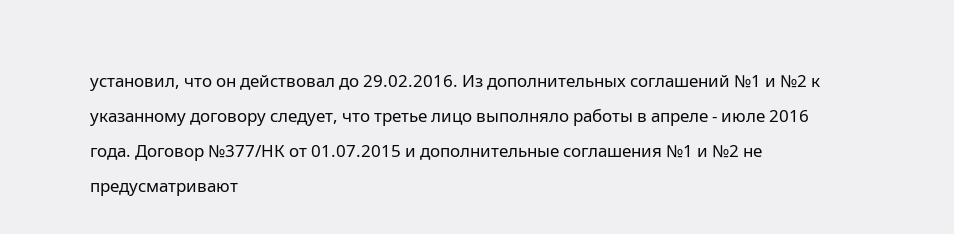установил, что он действовал до 29.02.2016. Из дополнительных соглашений №1 и №2 к указанному договору следует, что третье лицо выполняло работы в апреле - июле 2016 года. Договор №377/НК от 01.07.2015 и дополнительные соглашения №1 и №2 не предусматривают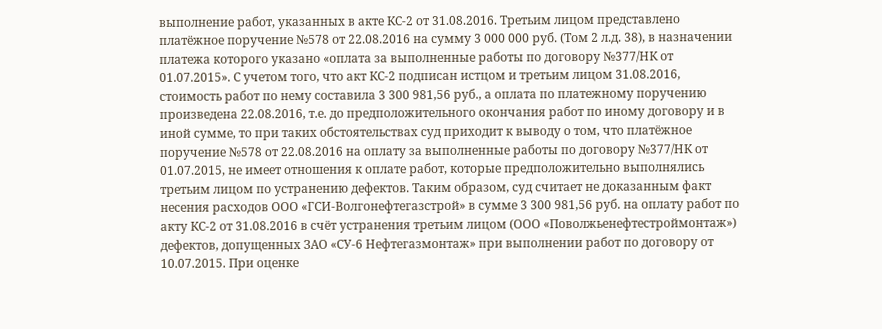выполнение работ, указанных в акте КС-2 от 31.08.2016. Третьим лицом представлено платёжное поручение №578 от 22.08.2016 на сумму 3 000 000 руб. (Том 2 л.д. 38), в назначении платежа которого указано «оплата за выполненные работы по договору №377/НК от 01.07.2015». С учетом того, что акт КС-2 подписан истцом и третьим лицом 31.08.2016, стоимость работ по нему составила 3 300 981,56 руб., а оплата по платежному поручению произведена 22.08.2016, т.е. до предположительного окончания работ по иному договору и в иной сумме, то при таких обстоятельствах суд приходит к выводу о том, что платёжное поручение №578 от 22.08.2016 на оплату за выполненные работы по договору №377/НК от 01.07.2015, не имеет отношения к оплате работ, которые предположительно выполнялись третьим лицом по устранению дефектов. Таким образом, суд считает не доказанным факт несения расходов ООО «ГСИ-Волгонефтегазстрой» в сумме 3 300 981,56 руб. на оплату работ по акту КС-2 от 31.08.2016 в счёт устранения третьим лицом (ООО «Поволжьенефтестроймонтаж») дефектов, допущенных ЗАО «СУ-6 Нефтегазмонтаж» при выполнении работ по договору от 10.07.2015. При оценке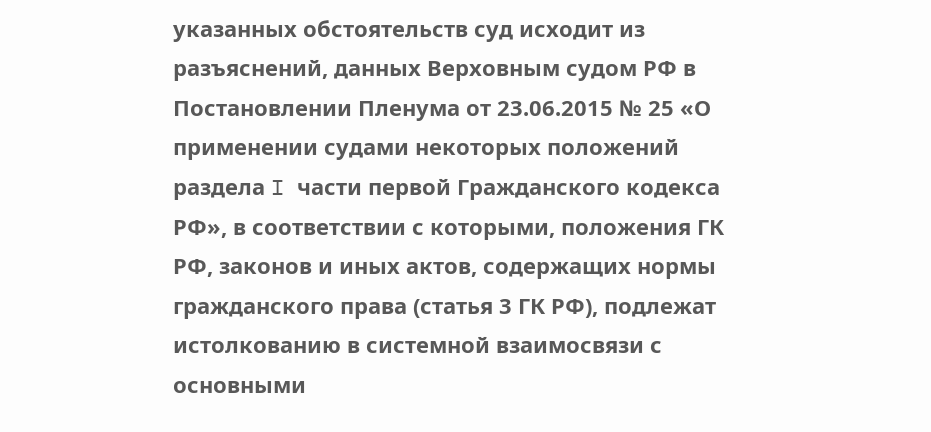указанных обстоятельств суд исходит из разъяснений, данных Верховным судом РФ в Постановлении Пленума от 23.06.2015 № 25 «О применении судами некоторых положений раздела I части первой Гражданского кодекса РФ», в соответствии с которыми, положения ГК РФ, законов и иных актов, содержащих нормы гражданского права (статья 3 ГК РФ), подлежат истолкованию в системной взаимосвязи с основными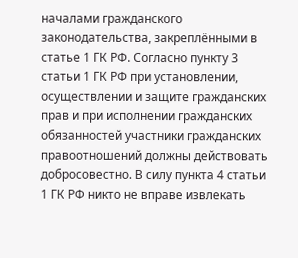началами гражданского законодательства, закреплёнными в статье 1 ГК РФ. Согласно пункту 3 статьи 1 ГК РФ при установлении, осуществлении и защите гражданских прав и при исполнении гражданских обязанностей участники гражданских правоотношений должны действовать добросовестно. В силу пункта 4 статьи 1 ГК РФ никто не вправе извлекать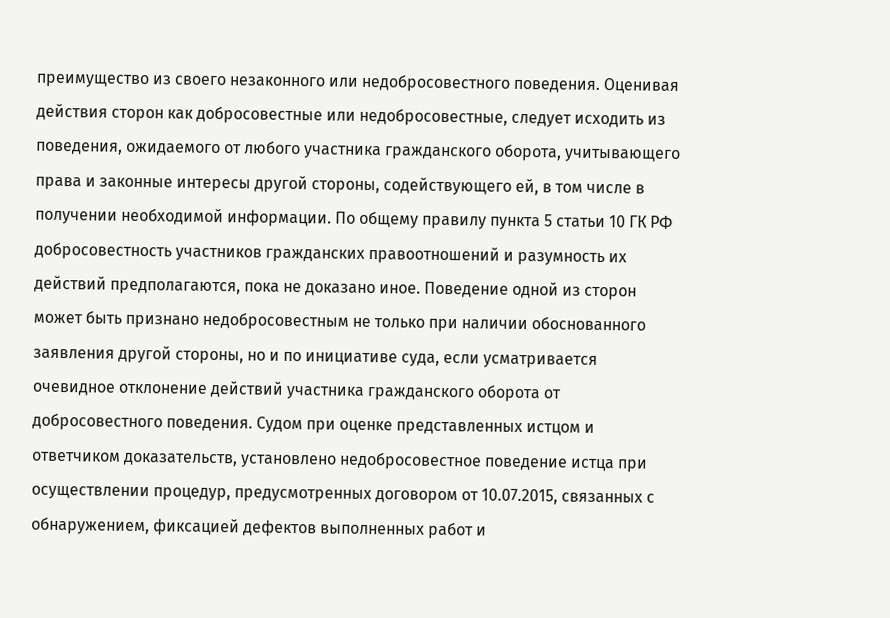преимущество из своего незаконного или недобросовестного поведения. Оценивая действия сторон как добросовестные или недобросовестные, следует исходить из поведения, ожидаемого от любого участника гражданского оборота, учитывающего права и законные интересы другой стороны, содействующего ей, в том числе в получении необходимой информации. По общему правилу пункта 5 статьи 10 ГК РФ добросовестность участников гражданских правоотношений и разумность их действий предполагаются, пока не доказано иное. Поведение одной из сторон может быть признано недобросовестным не только при наличии обоснованного заявления другой стороны, но и по инициативе суда, если усматривается очевидное отклонение действий участника гражданского оборота от добросовестного поведения. Судом при оценке представленных истцом и ответчиком доказательств, установлено недобросовестное поведение истца при осуществлении процедур, предусмотренных договором от 10.07.2015, связанных с обнаружением, фиксацией дефектов выполненных работ и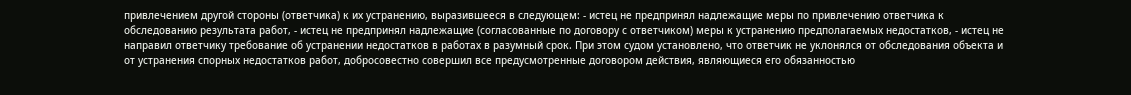привлечением другой стороны (ответчика) к их устранению, выразившееся в следующем: - истец не предпринял надлежащие меры по привлечению ответчика к обследованию результата работ, - истец не предпринял надлежащие (согласованные по договору с ответчиком) меры к устранению предполагаемых недостатков, - истец не направил ответчику требование об устранении недостатков в работах в разумный срок. При этом судом установлено, что ответчик не уклонялся от обследования объекта и от устранения спорных недостатков работ, добросовестно совершил все предусмотренные договором действия, являющиеся его обязанностью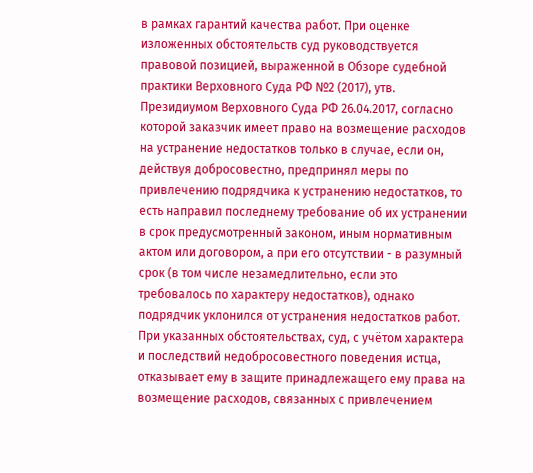в рамках гарантий качества работ. При оценке изложенных обстоятельств суд руководствуется правовой позицией, выраженной в Обзоре судебной практики Верховного Суда РФ №2 (2017), утв. Президиумом Верховного Суда РФ 26.04.2017, согласно которой заказчик имеет право на возмещение расходов на устранение недостатков только в случае, если он, действуя добросовестно, предпринял меры по привлечению подрядчика к устранению недостатков, то есть направил последнему требование об их устранении в срок предусмотренный законом, иным нормативным актом или договором, а при его отсутствии - в разумный срок (в том числе незамедлительно, если это требовалось по характеру недостатков), однако подрядчик уклонился от устранения недостатков работ. При указанных обстоятельствах, суд, с учётом характера и последствий недобросовестного поведения истца, отказывает ему в защите принадлежащего ему права на возмещение расходов, связанных с привлечением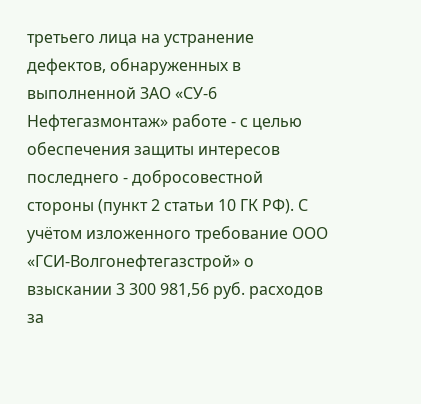третьего лица на устранение дефектов, обнаруженных в выполненной ЗАО «СУ-6 Нефтегазмонтаж» работе - с целью обеспечения защиты интересов последнего - добросовестной стороны (пункт 2 статьи 10 ГК РФ). С учётом изложенного требование ООО «ГСИ-Волгонефтегазстрой» о взыскании 3 300 981,56 руб. расходов за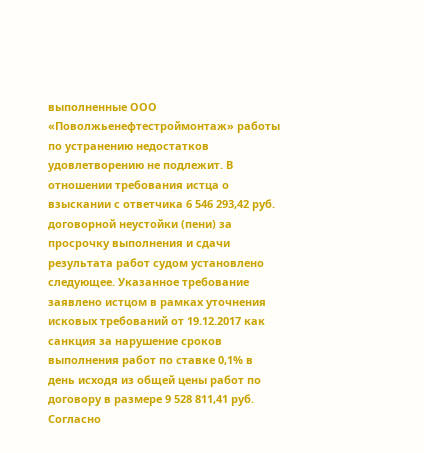выполненные ООО «Поволжьенефтестроймонтаж» работы по устранению недостатков удовлетворению не подлежит. В отношении требования истца о взыскании с ответчика 6 546 293,42 руб. договорной неустойки (пени) за просрочку выполнения и сдачи результата работ судом установлено следующее. Указанное требование заявлено истцом в рамках уточнения исковых требований от 19.12.2017 как санкция за нарушение сроков выполнения работ по ставке 0,1% в день исходя из общей цены работ по договору в размере 9 528 811,41 руб. Согласно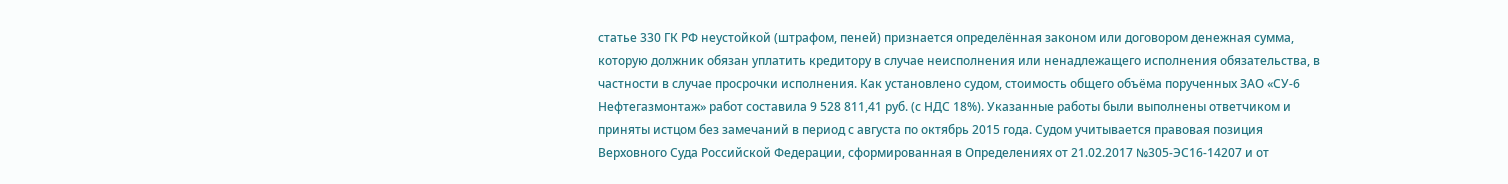статье 330 ГК РФ неустойкой (штрафом, пеней) признается определённая законом или договором денежная сумма, которую должник обязан уплатить кредитору в случае неисполнения или ненадлежащего исполнения обязательства, в частности в случае просрочки исполнения. Как установлено судом, стоимость общего объёма порученных ЗАО «СУ-6 Нефтегазмонтаж» работ составила 9 528 811,41 руб. (с НДС 18%). Указанные работы были выполнены ответчиком и приняты истцом без замечаний в период с августа по октябрь 2015 года. Судом учитывается правовая позиция Верховного Суда Российской Федерации, сформированная в Определениях от 21.02.2017 №305-ЭС16-14207 и от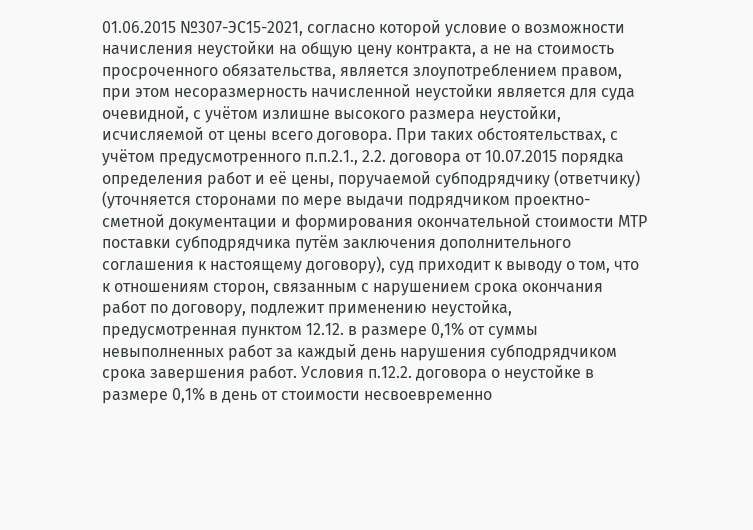01.06.2015 №307-ЭС15-2021, согласно которой условие о возможности начисления неустойки на общую цену контракта, а не на стоимость просроченного обязательства, является злоупотреблением правом, при этом несоразмерность начисленной неустойки является для суда очевидной, с учётом излишне высокого размера неустойки, исчисляемой от цены всего договора. При таких обстоятельствах, с учётом предусмотренного п.п.2.1., 2.2. договора от 10.07.2015 порядка определения работ и её цены, поручаемой субподрядчику (ответчику) (уточняется сторонами по мере выдачи подрядчиком проектно-сметной документации и формирования окончательной стоимости МТР поставки субподрядчика путём заключения дополнительного соглашения к настоящему договору), суд приходит к выводу о том, что к отношениям сторон, связанным с нарушением срока окончания работ по договору, подлежит применению неустойка, предусмотренная пунктом 12.12. в размере 0,1% от суммы невыполненных работ за каждый день нарушения субподрядчиком срока завершения работ. Условия п.12.2. договора о неустойке в размере 0,1% в день от стоимости несвоевременно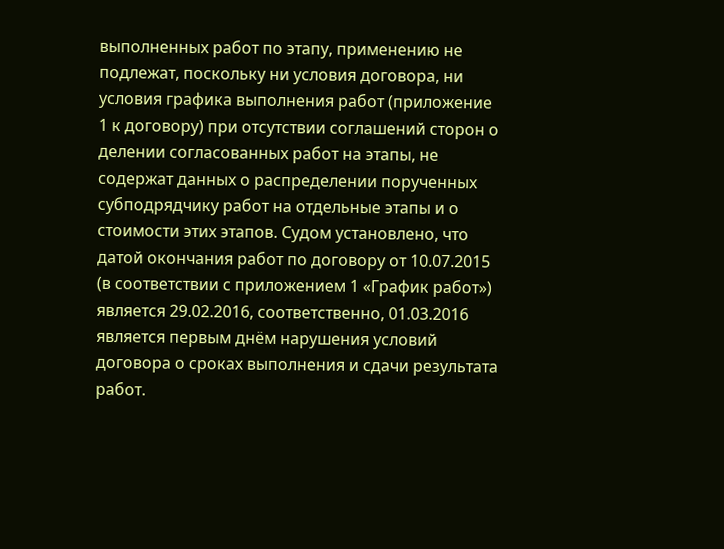выполненных работ по этапу, применению не подлежат, поскольку ни условия договора, ни условия графика выполнения работ (приложение 1 к договору) при отсутствии соглашений сторон о делении согласованных работ на этапы, не содержат данных о распределении порученных субподрядчику работ на отдельные этапы и о стоимости этих этапов. Судом установлено, что датой окончания работ по договору от 10.07.2015 (в соответствии с приложением 1 «График работ») является 29.02.2016, соответственно, 01.03.2016 является первым днём нарушения условий договора о сроках выполнения и сдачи результата работ.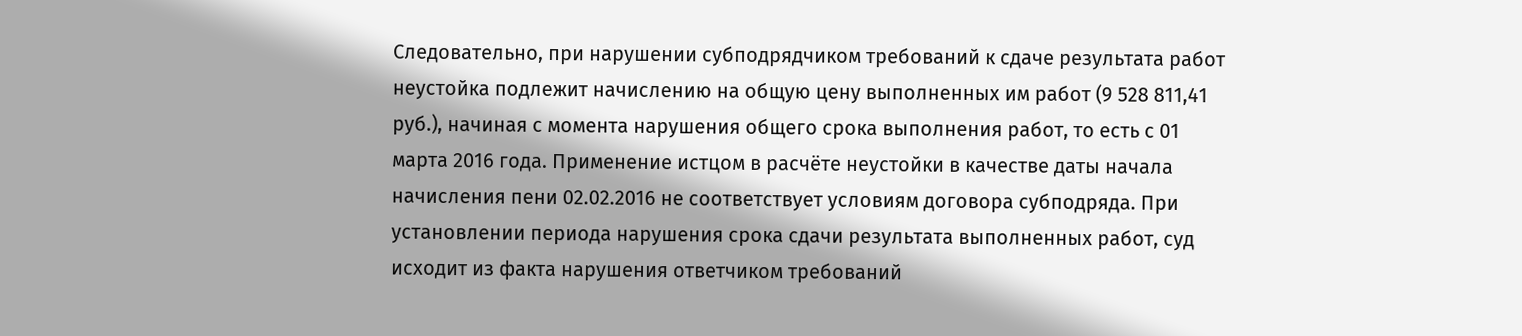Следовательно, при нарушении субподрядчиком требований к сдаче результата работ неустойка подлежит начислению на общую цену выполненных им работ (9 528 811,41 руб.), начиная с момента нарушения общего срока выполнения работ, то есть с 01 марта 2016 года. Применение истцом в расчёте неустойки в качестве даты начала начисления пени 02.02.2016 не соответствует условиям договора субподряда. При установлении периода нарушения срока сдачи результата выполненных работ, суд исходит из факта нарушения ответчиком требований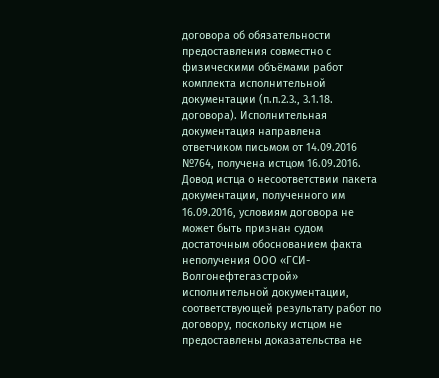договора об обязательности предоставления совместно с физическими объёмами работ комплекта исполнительной документации (п.п.2.3., 3.1.18. договора). Исполнительная документация направлена ответчиком письмом от 14.09.2016 №764, получена истцом 16.09.2016. Довод истца о несоответствии пакета документации, полученного им 16.09.2016, условиям договора не может быть признан судом достаточным обоснованием факта неполучения ООО «ГСИ-Волгонефтегазстрой» исполнительной документации, соответствующей результату работ по договору, поскольку истцом не предоставлены доказательства не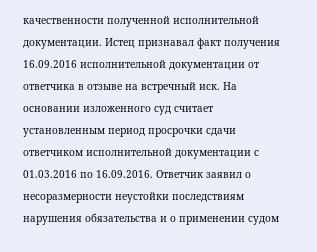качественности полученной исполнительной документации. Истец признавал факт получения 16.09.2016 исполнительной документации от ответчика в отзыве на встречный иск. На основании изложенного суд считает установленным период просрочки сдачи ответчиком исполнительной документации с 01.03.2016 по 16.09.2016. Ответчик заявил о несоразмерности неустойки последствиям нарушения обязательства и о применении судом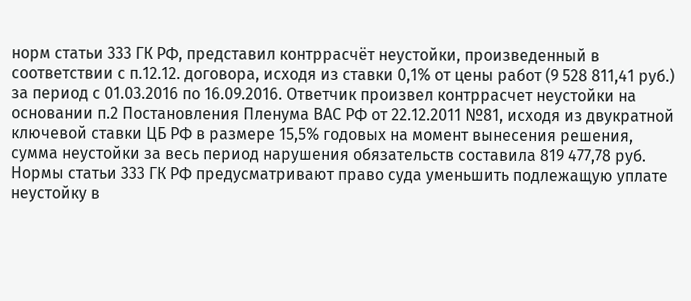норм статьи 333 ГК РФ, представил контррасчёт неустойки, произведенный в соответствии с п.12.12. договора, исходя из ставки 0,1% от цены работ (9 528 811,41 руб.) за период с 01.03.2016 по 16.09.2016. Ответчик произвел контррасчет неустойки на основании п.2 Постановления Пленума ВАС РФ от 22.12.2011 №81, исходя из двукратной ключевой ставки ЦБ РФ в размере 15,5% годовых на момент вынесения решения, сумма неустойки за весь период нарушения обязательств составила 819 477,78 руб. Нормы статьи 333 ГК РФ предусматривают право суда уменьшить подлежащую уплате неустойку в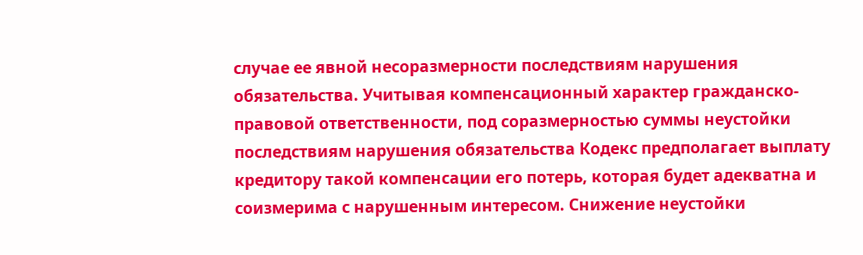случае ее явной несоразмерности последствиям нарушения обязательства. Учитывая компенсационный характер гражданско-правовой ответственности, под соразмерностью суммы неустойки последствиям нарушения обязательства Кодекс предполагает выплату кредитору такой компенсации его потерь, которая будет адекватна и соизмерима с нарушенным интересом. Снижение неустойки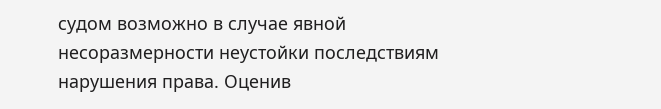судом возможно в случае явной несоразмерности неустойки последствиям нарушения права. Оценив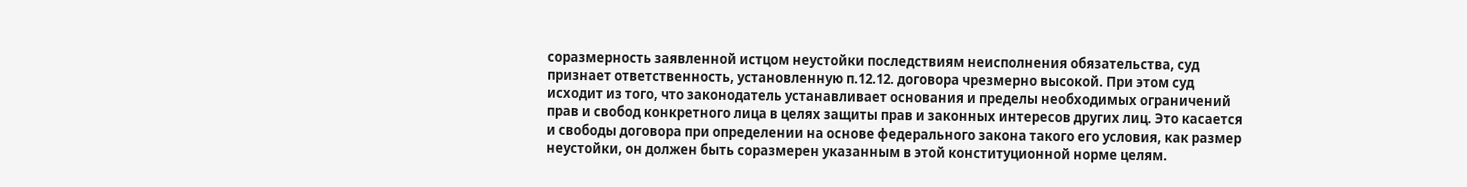соразмерность заявленной истцом неустойки последствиям неисполнения обязательства, суд признает ответственность, установленную п.12.12. договора чрезмерно высокой. При этом суд исходит из того, что законодатель устанавливает основания и пределы необходимых ограничений прав и свобод конкретного лица в целях защиты прав и законных интересов других лиц. Это касается и свободы договора при определении на основе федерального закона такого его условия, как размер неустойки, он должен быть соразмерен указанным в этой конституционной норме целям.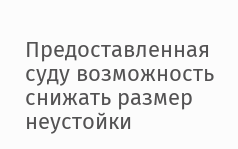Предоставленная суду возможность снижать размер неустойки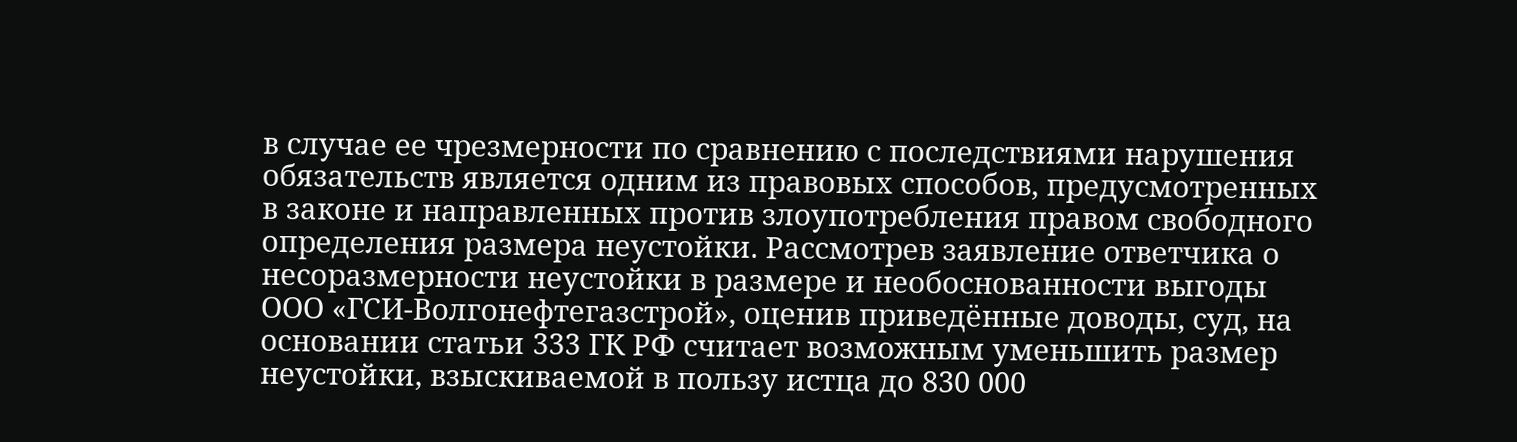в случае ее чрезмерности по сравнению с последствиями нарушения обязательств является одним из правовых способов, предусмотренных в законе и направленных против злоупотребления правом свободного определения размера неустойки. Рассмотрев заявление ответчика о несоразмерности неустойки в размере и необоснованности выгоды ООО «ГСИ-Волгонефтегазстрой», оценив приведённые доводы, суд, на основании статьи 333 ГК РФ считает возможным уменьшить размер неустойки, взыскиваемой в пользу истца до 830 000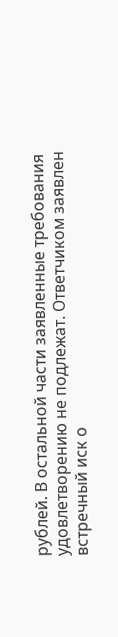рублей. В остальной части заявленные требования удовлетворению не подлежат. Ответчиком заявлен встречный иск о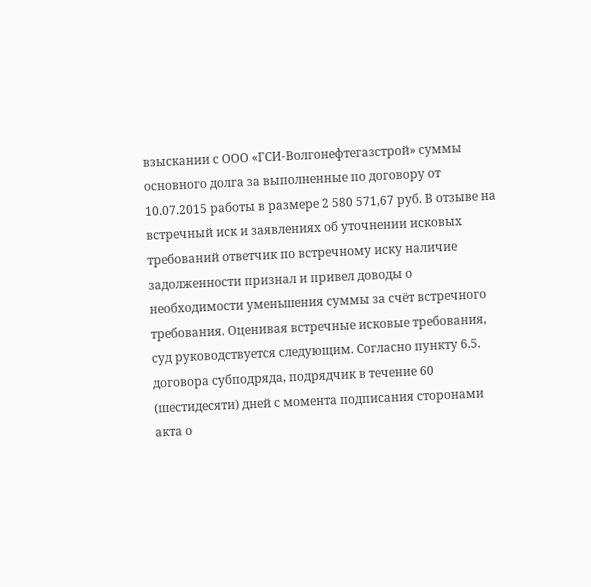взыскании с ООО «ГСИ-Волгонефтегазстрой» суммы основного долга за выполненные по договору от 10.07.2015 работы в размере 2 580 571,67 руб. В отзыве на встречный иск и заявлениях об уточнении исковых требований ответчик по встречному иску наличие задолженности признал и привел доводы о необходимости уменьшения суммы за счёт встречного требования. Оценивая встречные исковые требования, суд руководствуется следующим. Согласно пункту 6.5. договора субподряда, подрядчик в течение 60 (шестидесяти) дней с момента подписания сторонами акта о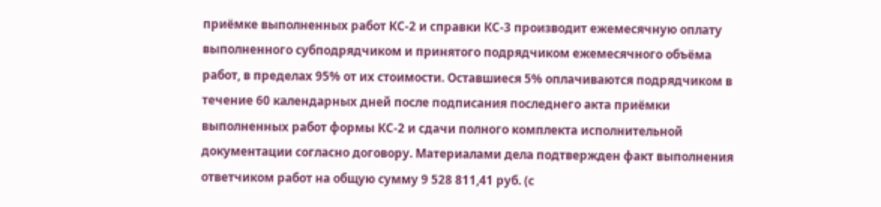приёмке выполненных работ КС-2 и справки КС-3 производит ежемесячную оплату выполненного субподрядчиком и принятого подрядчиком ежемесячного объёма работ, в пределах 95% от их стоимости. Оставшиеся 5% оплачиваются подрядчиком в течение 60 календарных дней после подписания последнего акта приёмки выполненных работ формы КС-2 и сдачи полного комплекта исполнительной документации согласно договору. Материалами дела подтвержден факт выполнения ответчиком работ на общую сумму 9 528 811,41 руб. (с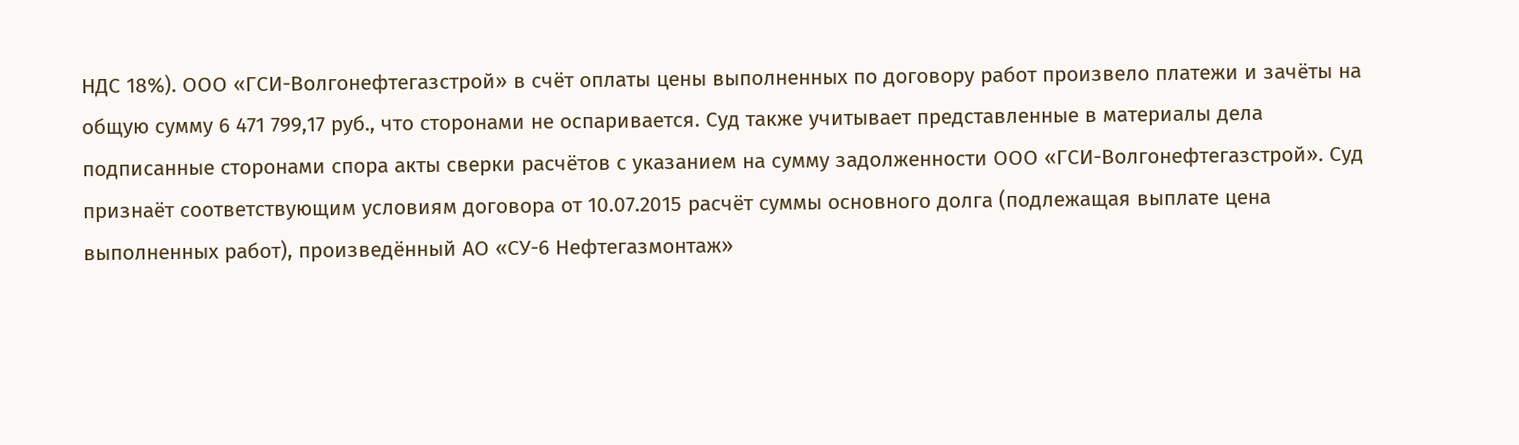НДС 18%). ООО «ГСИ-Волгонефтегазстрой» в счёт оплаты цены выполненных по договору работ произвело платежи и зачёты на общую сумму 6 471 799,17 руб., что сторонами не оспаривается. Суд также учитывает представленные в материалы дела подписанные сторонами спора акты сверки расчётов с указанием на сумму задолженности ООО «ГСИ-Волгонефтегазстрой». Суд признаёт соответствующим условиям договора от 10.07.2015 расчёт суммы основного долга (подлежащая выплате цена выполненных работ), произведённый АО «СУ-6 Нефтегазмонтаж»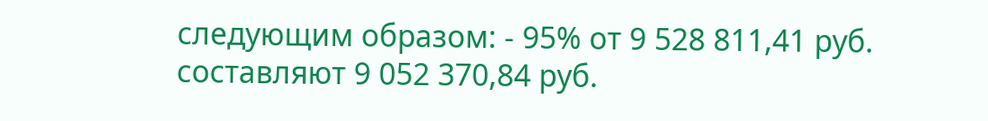следующим образом: - 95% от 9 528 811,41 руб. составляют 9 052 370,84 руб.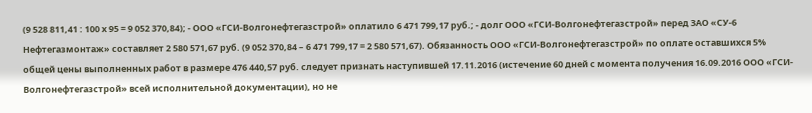(9 528 811,41 : 100 х 95 = 9 052 370,84); - ООО «ГСИ-Волгонефтегазстрой» оплатило 6 471 799,17 руб.; - долг ООО «ГСИ-Волгонефтегазстрой» перед ЗАО «СУ-6 Нефтегазмонтаж» составляет 2 580 571,67 руб. (9 052 370,84 – 6 471 799,17 = 2 580 571,67). Обязанность ООО «ГСИ-Волгонефтегазстрой» по оплате оставшихся 5% общей цены выполненных работ в размере 476 440,57 руб. следует признать наступившей 17.11.2016 (истечение 60 дней с момента получения 16.09.2016 ООО «ГСИ-Волгонефтегазстрой» всей исполнительной документации), но не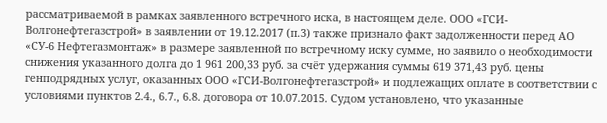рассматриваемой в рамках заявленного встречного иска, в настоящем деле. ООО «ГСИ-Волгонефтегазстрой» в заявлении от 19.12.2017 (п.3) также признало факт задолженности перед АО «СУ-6 Нефтегазмонтаж» в размере заявленной по встречному иску сумме, но заявило о необходимости снижения указанного долга до 1 961 200,33 руб. за счёт удержания суммы 619 371,43 руб. цены генподрядных услуг, оказанных ООО «ГСИ-Волгонефтегазстрой» и подлежащих оплате в соответствии с условиями пунктов 2.4., 6.7., 6.8. договора от 10.07.2015. Судом установлено, что указанные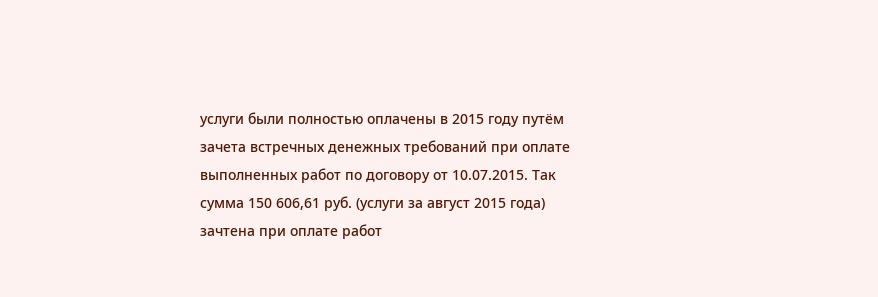услуги были полностью оплачены в 2015 году путём зачета встречных денежных требований при оплате выполненных работ по договору от 10.07.2015. Так сумма 150 606,61 руб. (услуги за август 2015 года) зачтена при оплате работ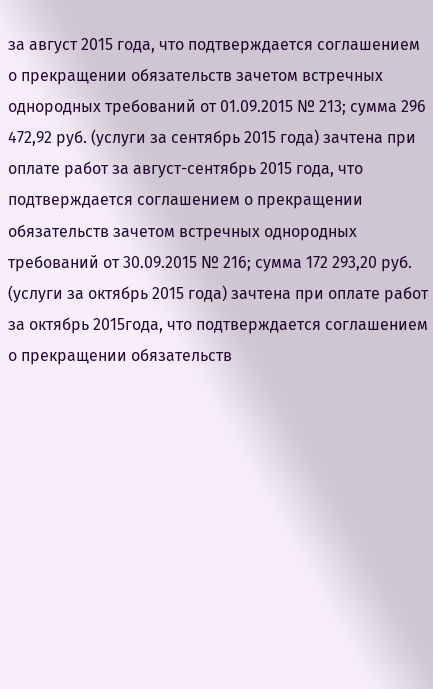за август 2015 года, что подтверждается соглашением о прекращении обязательств зачетом встречных однородных требований от 01.09.2015 № 213; сумма 296 472,92 руб. (услуги за сентябрь 2015 года) зачтена при оплате работ за август-сентябрь 2015 года, что подтверждается соглашением о прекращении обязательств зачетом встречных однородных требований от 30.09.2015 № 216; сумма 172 293,20 руб. (услуги за октябрь 2015 года) зачтена при оплате работ за октябрь 2015года, что подтверждается соглашением о прекращении обязательств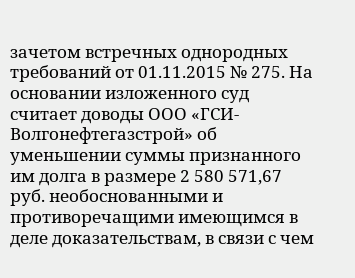зачетом встречных однородных требований от 01.11.2015 № 275. На основании изложенного суд считает доводы ООО «ГСИ-Волгонефтегазстрой» об уменьшении суммы признанного им долга в размере 2 580 571,67 руб. необоснованными и противоречащими имеющимся в деле доказательствам, в связи с чем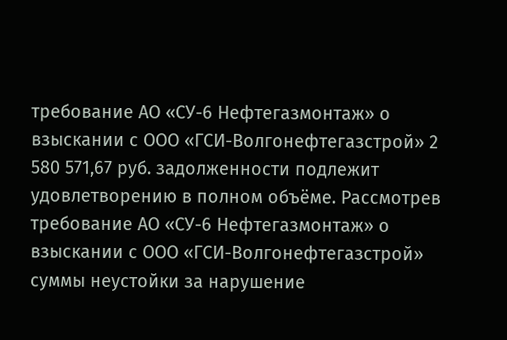требование АО «СУ-6 Нефтегазмонтаж» о взыскании с ООО «ГСИ-Волгонефтегазстрой» 2 580 571,67 руб. задолженности подлежит удовлетворению в полном объёме. Рассмотрев требование АО «СУ-6 Нефтегазмонтаж» о взыскании с ООО «ГСИ-Волгонефтегазстрой» суммы неустойки за нарушение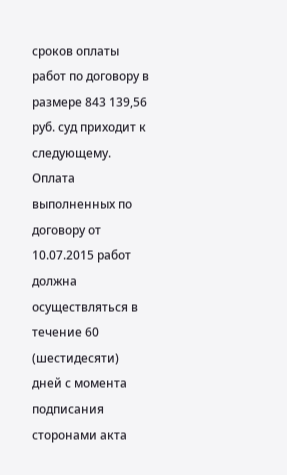сроков оплаты работ по договору в размере 843 139,56 руб. суд приходит к следующему. Оплата выполненных по договору от 10.07.2015 работ должна осуществляться в течение 60 (шестидесяти) дней с момента подписания сторонами акта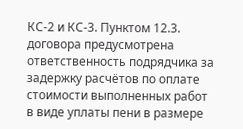КС-2 и КС-3. Пунктом 12.3. договора предусмотрена ответственность подрядчика за задержку расчётов по оплате стоимости выполненных работ в виде уплаты пени в размере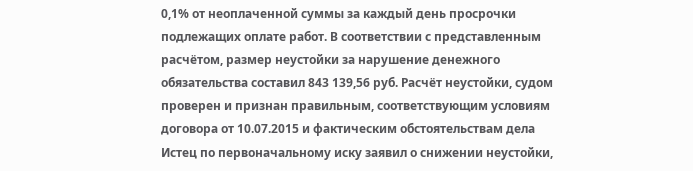0,1% от неоплаченной суммы за каждый день просрочки подлежащих оплате работ. В соответствии с представленным расчётом, размер неустойки за нарушение денежного обязательства составил 843 139,56 руб. Расчёт неустойки, судом проверен и признан правильным, соответствующим условиям договора от 10.07.2015 и фактическим обстоятельствам дела Истец по первоначальному иску заявил о снижении неустойки,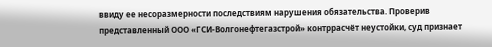ввиду ее несоразмерности последствиям нарушения обязательства. Проверив представленный ООО «ГСИ-Волгонефтегазстрой» контррасчёт неустойки, суд признает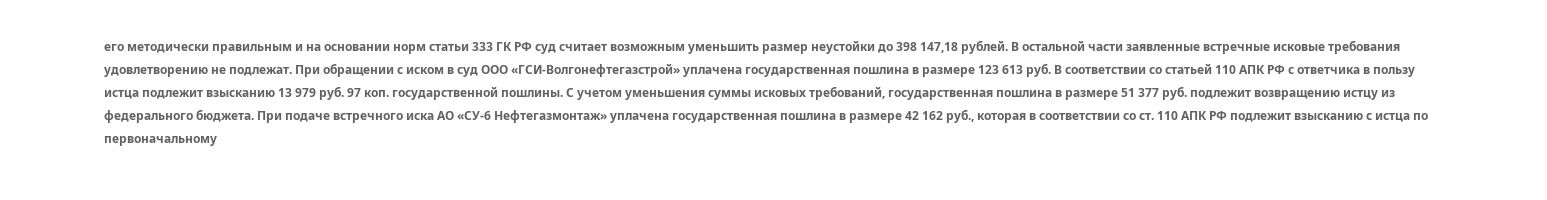его методически правильным и на основании норм статьи 333 ГК РФ суд считает возможным уменьшить размер неустойки до 398 147,18 рублей. В остальной части заявленные встречные исковые требования удовлетворению не подлежат. При обращении с иском в суд ООО «ГСИ-Волгонефтегазстрой» уплачена государственная пошлина в размере 123 613 руб. В соответствии со статьей 110 АПК РФ с ответчика в пользу истца подлежит взысканию 13 979 руб. 97 коп. государственной пошлины. С учетом уменьшения суммы исковых требований, государственная пошлина в размере 51 377 руб. подлежит возвращению истцу из федерального бюджета. При подаче встречного иска АО «СУ-6 Нефтегазмонтаж» уплачена государственная пошлина в размере 42 162 руб., которая в соответствии со ст. 110 АПК РФ подлежит взысканию с истца по первоначальному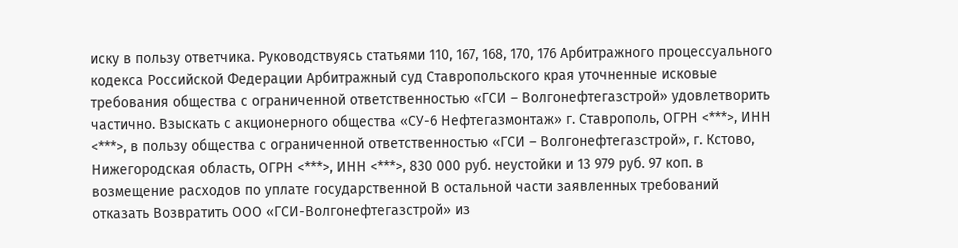иску в пользу ответчика. Руководствуясь статьями 110, 167, 168, 170, 176 Арбитражного процессуального кодекса Российской Федерации Арбитражный суд Ставропольского края уточненные исковые требования общества с ограниченной ответственностью «ГСИ – Волгонефтегазстрой» удовлетворить частично. Взыскать с акционерного общества «СУ-6 Нефтегазмонтаж» г. Ставрополь, ОГРН <***>, ИНН <***>, в пользу общества с ограниченной ответственностью «ГСИ – Волгонефтегазстрой», г. Кстово, Нижегородская область, ОГРН <***>, ИНН <***>, 830 000 руб. неустойки и 13 979 руб. 97 коп. в возмещение расходов по уплате государственной В остальной части заявленных требований отказать Возвратить ООО «ГСИ-Волгонефтегазстрой» из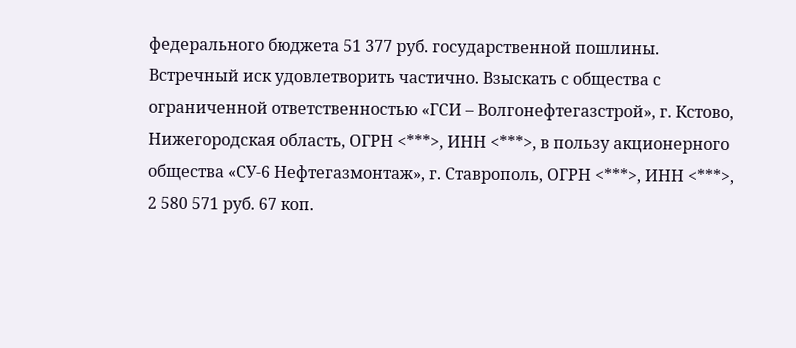федерального бюджета 51 377 руб. государственной пошлины. Встречный иск удовлетворить частично. Взыскать с общества с ограниченной ответственностью «ГСИ – Волгонефтегазстрой», г. Кстово, Нижегородская область, ОГРН <***>, ИНН <***>, в пользу акционерного общества «СУ-6 Нефтегазмонтаж», г. Ставрополь, ОГРН <***>, ИНН <***>, 2 580 571 руб. 67 коп.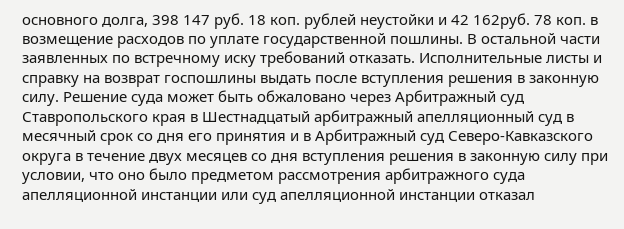основного долга, 398 147 руб. 18 коп. рублей неустойки и 42 162руб. 78 коп. в возмещение расходов по уплате государственной пошлины. В остальной части заявленных по встречному иску требований отказать. Исполнительные листы и справку на возврат госпошлины выдать после вступления решения в законную силу. Решение суда может быть обжаловано через Арбитражный суд Ставропольского края в Шестнадцатый арбитражный апелляционный суд в месячный срок со дня его принятия и в Арбитражный суд Северо-Кавказского округа в течение двух месяцев со дня вступления решения в законную силу при условии, что оно было предметом рассмотрения арбитражного суда апелляционной инстанции или суд апелляционной инстанции отказал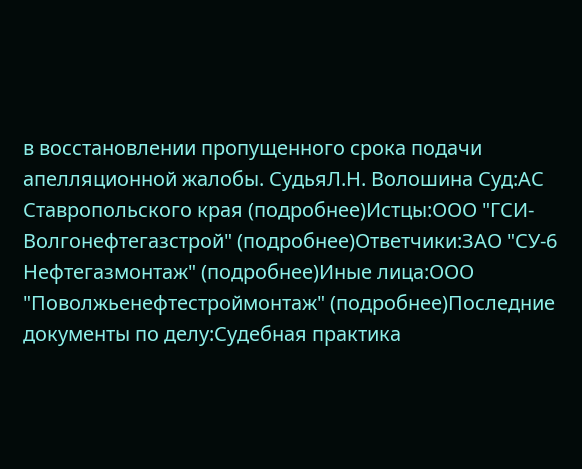в восстановлении пропущенного срока подачи апелляционной жалобы. СудьяЛ.Н. Волошина Суд:АС Ставропольского края (подробнее)Истцы:ООО "ГСИ-Волгонефтегазстрой" (подробнее)Ответчики:ЗАО "СУ-6 Нефтегазмонтаж" (подробнее)Иные лица:ООО "Поволжьенефтестроймонтаж" (подробнее)Последние документы по делу:Судебная практика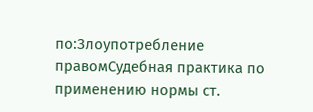по:Злоупотребление правомСудебная практика по применению нормы ст.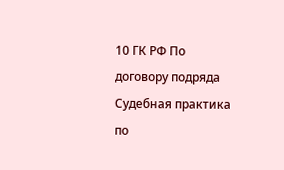10 ГК РФ По договору подряда Судебная практика по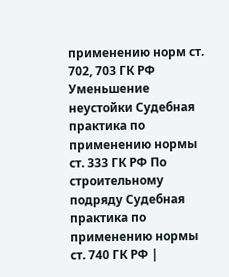применению норм ст. 702, 703 ГК РФ
Уменьшение неустойки Судебная практика по применению нормы ст. 333 ГК РФ По строительному подряду Судебная практика по применению нормы ст. 740 ГК РФ |